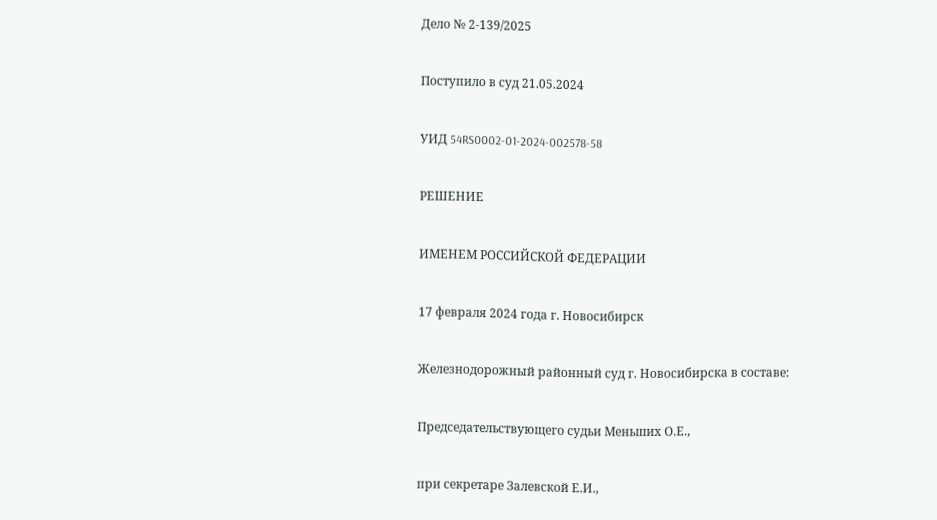Дело № 2-139/2025

Поступило в суд 21.05.2024

УИД 54RS0002-01-2024-002578-58

РЕШЕНИЕ

ИМЕНЕМ РОССИЙСКОЙ ФЕДЕРАЦИИ

17 февраля 2024 года г. Новосибирск

Железнодорожный районный суд г. Новосибирска в составе:

Председательствующего судьи Меньших О.Е.,

при секретаре Залевской Е.И.,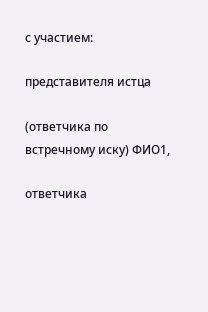с участием:

представителя истца

(ответчика по встречному иску) ФИО1,

ответчика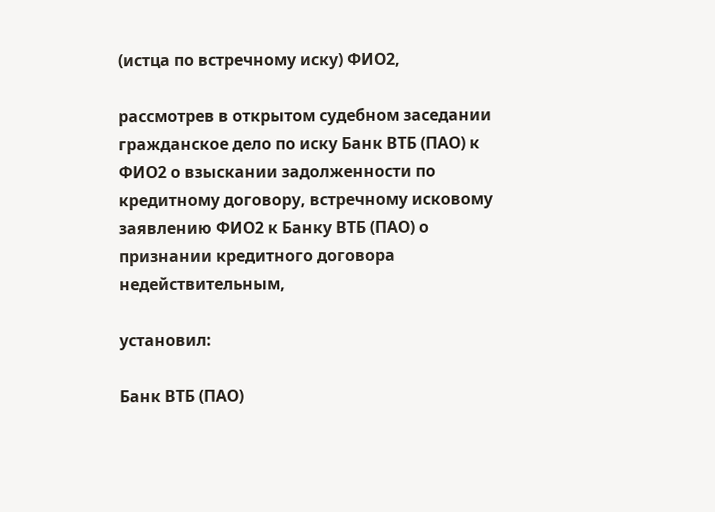(истца по встречному иску) ФИО2,

рассмотрев в открытом судебном заседании гражданское дело по иску Банк ВТБ (ПАО) к ФИО2 о взыскании задолженности по кредитному договору, встречному исковому заявлению ФИО2 к Банку ВТБ (ПАО) о признании кредитного договора недействительным,

установил:

Банк ВТБ (ПАО)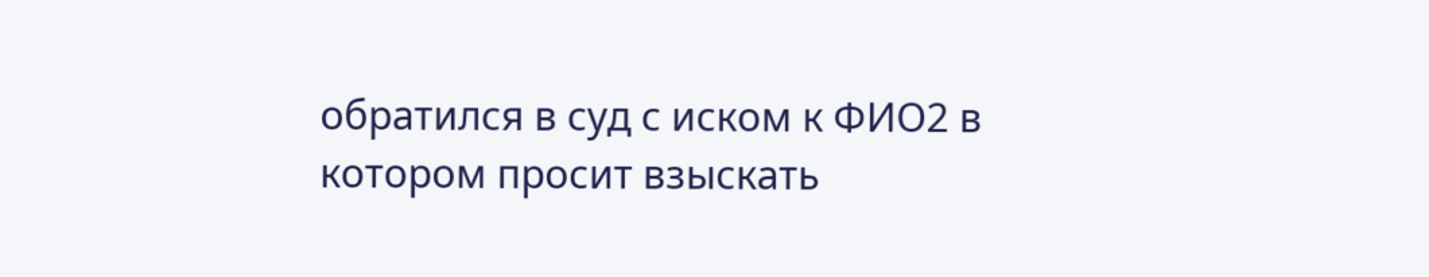обратился в суд с иском к ФИО2 в котором просит взыскать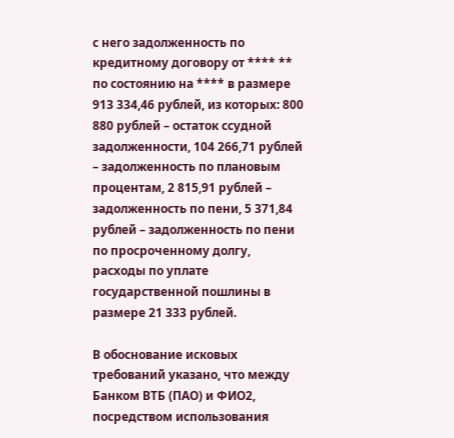с него задолженность по кредитному договору от **** ** по состоянию на **** в размере 913 334,46 рублей, из которых: 800 880 рублей – остаток ссудной задолженности, 104 266,71 рублей – задолженность по плановым процентам, 2 815,91 рублей – задолженность по пени, 5 371,84 рублей – задолженность по пени по просроченному долгу, расходы по уплате государственной пошлины в размере 21 333 рублей.

В обоснование исковых требований указано, что между Банком ВТБ (ПАО) и ФИО2, посредством использования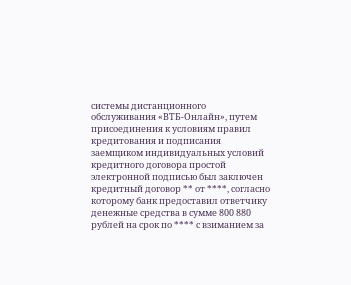системы дистанционного обслуживания «ВТБ-Онлайн», путем присоединения к условиям правил кредитования и подписания заемщиком индивидуальных условий кредитного договора простой электронной подписью был заключен кредитный договор ** от ****, согласно которому банк предоставил ответчику денежные средства в сумме 800 880 рублей на срок по **** с взиманием за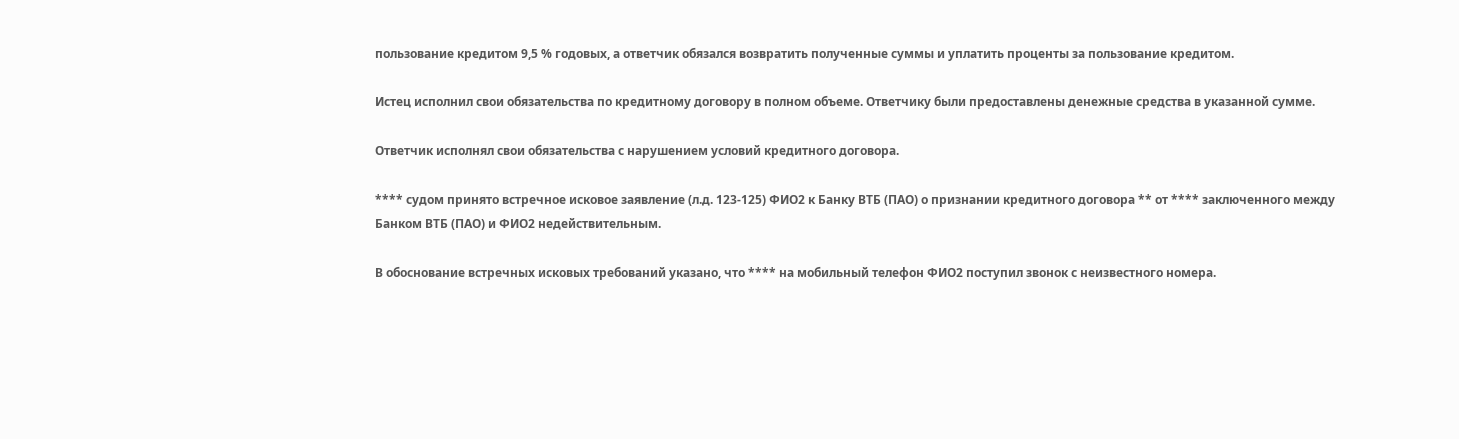пользование кредитом 9,5 % годовых, а ответчик обязался возвратить полученные суммы и уплатить проценты за пользование кредитом.

Истец исполнил свои обязательства по кредитному договору в полном объеме. Ответчику были предоставлены денежные средства в указанной сумме.

Ответчик исполнял свои обязательства с нарушением условий кредитного договора.

**** судом принято встречное исковое заявление (л.д. 123-125) ФИО2 к Банку ВТБ (ПАО) о признании кредитного договора ** от **** заключенного между Банком ВТБ (ПАО) и ФИО2 недействительным.

В обоснование встречных исковых требований указано, что **** на мобильный телефон ФИО2 поступил звонок с неизвестного номера.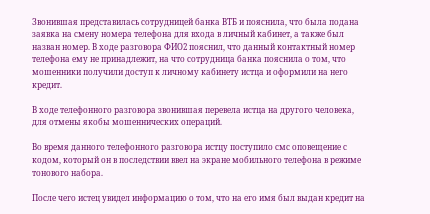Звонившая представилась сотрудницей банка ВТБ и пояснила, что была подана заявка на смену номера телефона для входа в личный кабинет, а также был назван номер. В ходе разговора ФИО2 пояснил, что данный контактный номер телефона ему не принадлежит, на что сотрудница банка пояснила о том, что мошенники получили доступ к личному кабинету истца и оформили на него кредит.

В ходе телефонного разговора звонившая перевела истца на другого человека, для отмены якобы мошеннических операций.

Во время данного телефонного разговора истцу поступило смс оповещение с кодом, который он в последствии ввел на экране мобильного телефона в режиме тонового набора.

После чего истец увидел информацию о том, что на его имя был выдан кредит на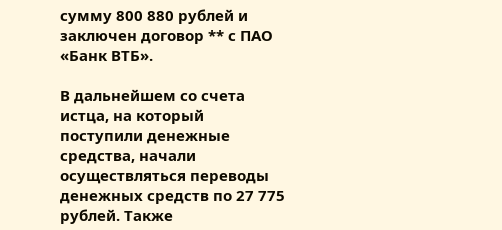сумму 800 880 рублей и заключен договор ** с ПАО «Банк ВТБ».

В дальнейшем со счета истца, на который поступили денежные средства, начали осуществляться переводы денежных средств по 27 775 рублей. Также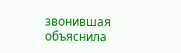звонившая объяснила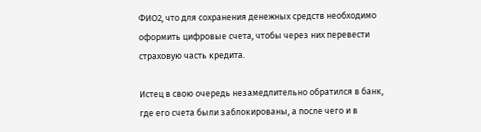ФИО2, что для сохранения денежных средств необходимо оформить цифровые счета, чтобы через них перевести страховую часть кредита.

Истец в свою очередь незамедлительно обратился в банк, где его счета были заблокированы, а после чего и в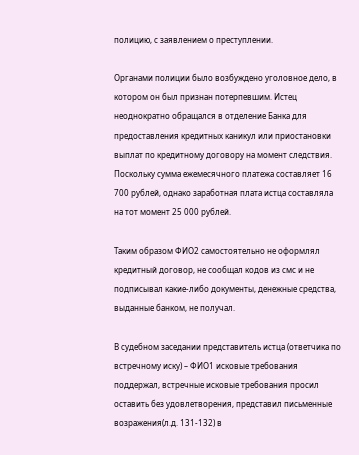полицию, с заявлением о преступлении.

Органами полиции было возбуждено уголовное дело, в котором он был признан потерпевшим. Истец неоднократно обращался в отделение Банка для предоставления кредитных каникул или приостановки выплат по кредитному договору на момент следствия. Поскольку сумма ежемесячного платежа составляет 16 700 рублей, однако заработная плата истца составляла на тот момент 25 000 рублей.

Таким образом ФИО2 самостоятельно не оформлял кредитный договор, не сообщал кодов из смс и не подписывал какие-либо документы, денежные средства, выданные банком, не получал.

В судебном заседании представитель истца (ответчика по встречному иску) – ФИО1 исковые требования поддержал, встречные исковые требования просил оставить без удовлетворения, представил письменные возражения(л.д. 131-132) в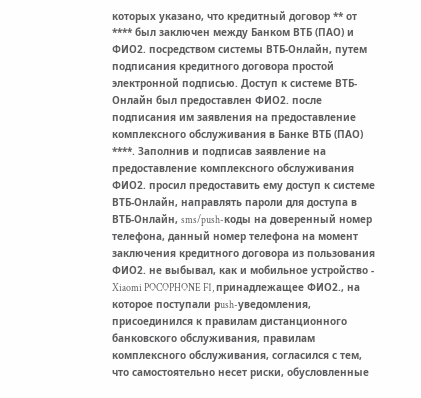которых указано, что кредитный договор ** от **** был заключен между Банком ВТБ (ПАО) и ФИО2. посредством системы ВТБ-Онлайн, путем подписания кредитного договора простой электронной подписью. Доступ к системе ВТБ-Онлайн был предоставлен ФИО2. после подписания им заявления на предоставление комплексного обслуживания в Банке ВТБ (ПАО) ****. Заполнив и подписав заявление на предоставление комплексного обслуживания ФИО2. просил предоставить ему доступ к системе ВТБ-Онлайн, направлять пароли для доступа в ВТБ-Онлайн, sms/push-кoды на доверенный номер телефона, данный номер телефона на момент заключения кредитного договора из пользования ФИО2. не выбывал, как и мобильное устройство - Xiaomi POCOPHONE F1, принадлежащее ФИО2., на которое поступали рush-уведомления, присоединился к правилам дистанционного банковского обслуживания, правилам комплексного обслуживания, согласился с тем, что самостоятельно несет риски, обусловленные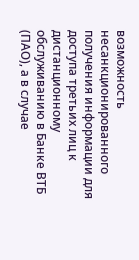возможность несанкционированного получения информации для доступа третьих лиц к дистанционному обслуживанию в Банке ВТБ (ПАО), а в случае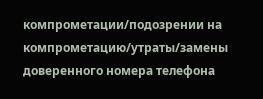компрометации/подозрении на компрометацию/утраты/замены доверенного номера телефона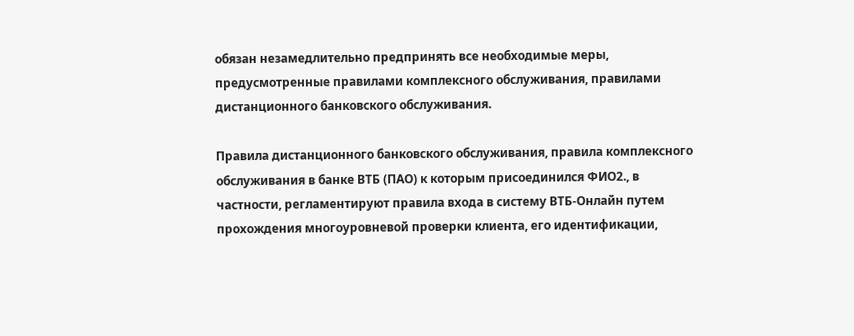обязан незамедлительно предпринять все необходимые меры, предусмотренные правилами комплексного обслуживания, правилами дистанционного банковского обслуживания.

Правила дистанционного банковского обслуживания, правила комплексного обслуживания в банке ВТБ (ПАО) к которым присоединился ФИО2., в частности, регламентируют правила входа в систему ВТБ-Онлайн путем прохождения многоуровневой проверки клиента, его идентификации,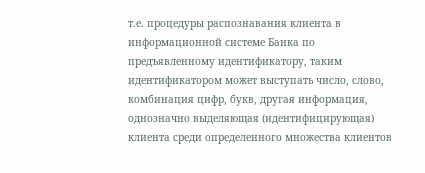т.е. процедуры распознавания клиента в информационной системе Банка по предъявленному идентификатору, таким идентификатором может выступать число, слово, комбинация цифр, букв, другая информация, однозначно выделяющая (идентифицирующая) клиента среди определенного множества клиентов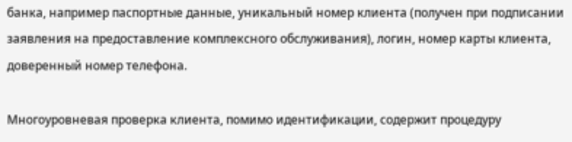банка, например паспортные данные, уникальный номер клиента (получен при подписании заявления на предоставление комплексного обслуживания), логин, номер карты клиента, доверенный номер телефона.

Многоуровневая проверка клиента, помимо идентификации, содержит процедуру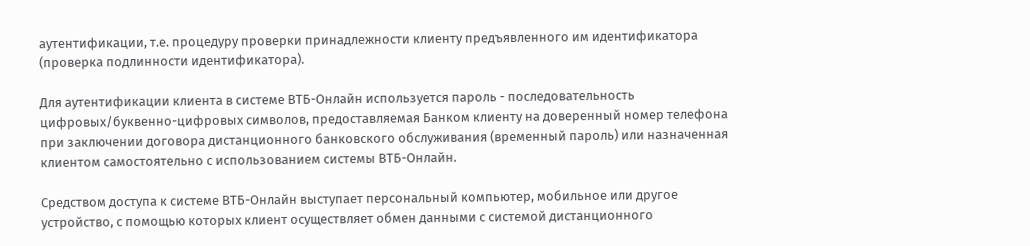аутентификации, т.е. процедуру проверки принадлежности клиенту предъявленного им идентификатора (проверка подлинности идентификатора).

Для аутентификации клиента в системе ВТБ-Онлайн используется пароль - последовательность цифровых/буквенно-цифровых символов, предоставляемая Банком клиенту на доверенный номер телефона при заключении договора дистанционного банковского обслуживания (временный пароль) или назначенная клиентом самостоятельно с использованием системы ВТБ-Онлайн.

Средством доступа к системе ВТБ-Онлайн выступает персональный компьютер, мобильное или другое устройство, с помощью которых клиент осуществляет обмен данными с системой дистанционного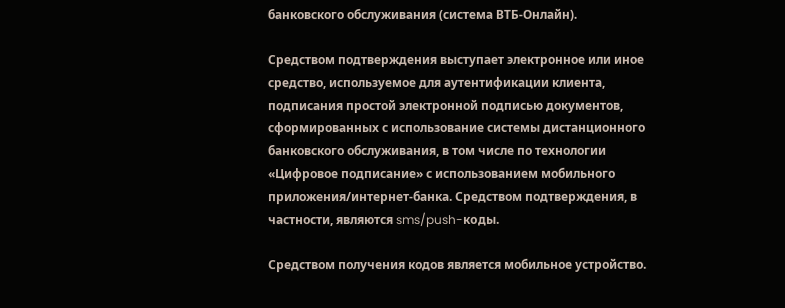банковского обслуживания (система ВТБ-Онлайн).

Средством подтверждения выступает электронное или иное средство, используемое для аутентификации клиента, подписания простой электронной подписью документов, сформированных с использование системы дистанционного банковского обслуживания, в том числе по технологии «Цифровое подписание» с использованием мобильного приложения/интернет-банка. Средством подтверждения, в частности, являются sms/push-кoды.

Средством получения кодов является мобильное устройство.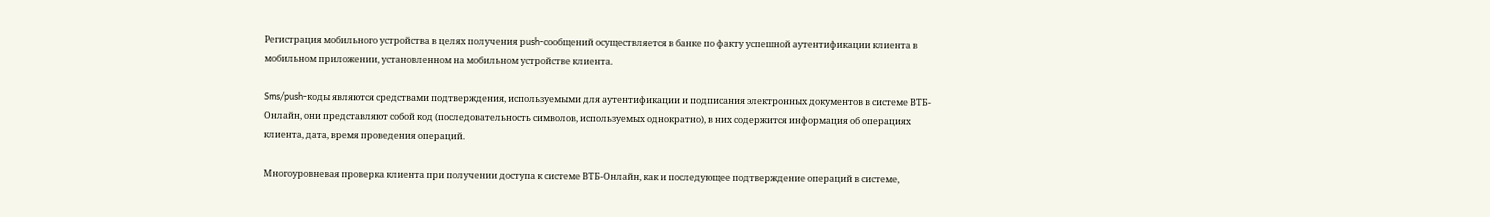Регистрация мобильного устройства в целях получения рush-сообщений осуществляется в банке по факту успешной аутентификации клиента в мобильном приложении, установленном на мобильном устройстве клиента.

Sms/push-кoды являются средствами подтверждения, используемыми для аутентификации и подписания электронных документов в системе ВТБ-Онлайн, они представляют собой код (последовательность символов, используемых однократно), в них содержится информация об операциях клиента, дата, время проведения операций.

Многоуровневая проверка клиента при получении доступа к системе ВТБ-Онлайн, как и последующее подтверждение операций в системе,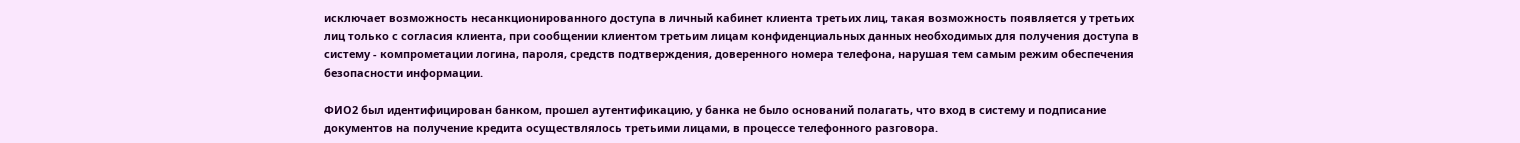исключает возможность несанкционированного доступа в личный кабинет клиента третьих лиц, такая возможность появляется у третьих лиц только с согласия клиента, при сообщении клиентом третьим лицам конфиденциальных данных необходимых для получения доступа в систему - компрометации логина, пароля, средств подтверждения, доверенного номера телефона, нарушая тем самым режим обеспечения безопасности информации.

ФИО2 был идентифицирован банком, прошел аутентификацию, у банка не было оснований полагать, что вход в систему и подписание документов на получение кредита осуществлялось третьими лицами, в процессе телефонного разговора.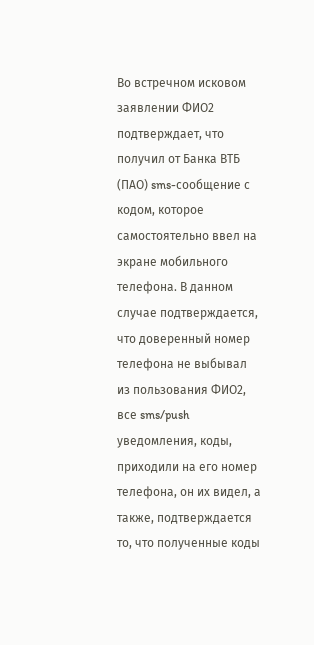Во встречном исковом заявлении ФИО2 подтверждает, что получил от Банка ВТБ (ПАО) sms-сообщение с кодом, которое самостоятельно ввел на экране мобильного телефона. В данном случае подтверждается, что доверенный номер телефона не выбывал из пользования ФИО2, все sms/push уведомления, коды, приходили на его номер телефона, он их видел, а также, подтверждается то, что полученные коды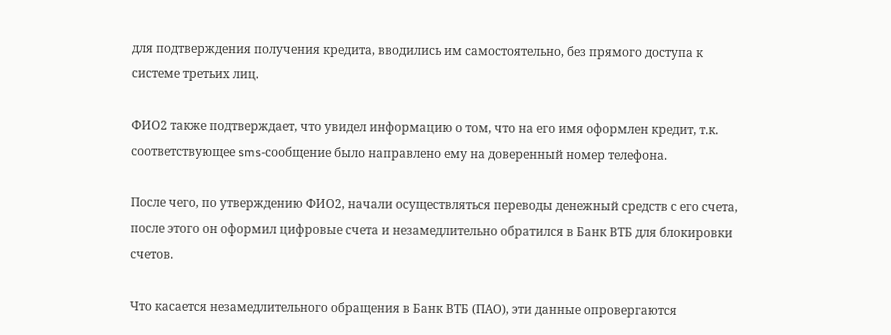для подтверждения получения кредита, вводились им самостоятельно, без прямого доступа к системе третьих лиц.

ФИО2 также подтверждает, что увидел информацию о том, что на его имя оформлен кредит, т.к. соответствующее sms-сообщение было направлено ему на доверенный номер телефона.

После чего, по утверждению ФИО2, начали осуществляться переводы денежный средств с его счета, после этого он оформил цифровые счета и незамедлительно обратился в Банк ВТБ для блокировки счетов.

Что касается незамедлительного обращения в Банк ВТБ (ПАО), эти данные опровергаются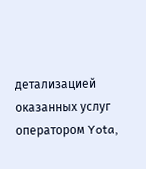детализацией оказанных услуг оператором Yota,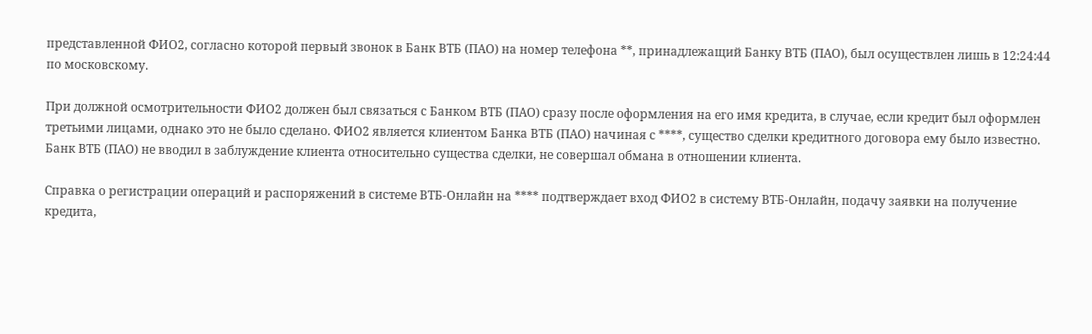представленной ФИО2, согласно которой первый звонок в Банк ВТБ (ПАО) на номер телефона **, принадлежащий Банку ВТБ (ПАО), был осуществлен лишь в 12:24:44 по московскому.

При должной осмотрительности ФИО2 должен был связаться с Банком ВТБ (ПАО) сразу после оформления на его имя кредита, в случае, если кредит был оформлен третьими лицами, однако это не было сделано. ФИО2 является клиентом Банка ВТБ (ПАО) начиная с ****, существо сделки кредитного договора ему было известно. Банк ВТБ (ПАО) не вводил в заблуждение клиента относительно существа сделки, не совершал обмана в отношении клиента.

Справка о регистрации операций и распоряжений в системе ВТБ-Онлайн на **** подтверждает вход ФИО2 в систему ВТБ-Онлайн, подачу заявки на получение кредита,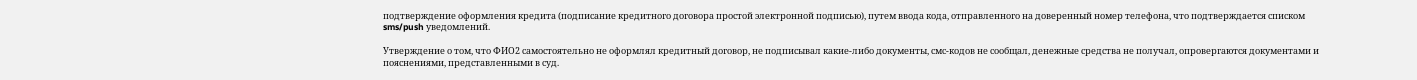подтверждение оформления кредита (подписание кредитного договора простой электронной подписью), путем ввода кода, отправленного на доверенный номер телефона, что подтверждается списком sms/push уведомлений.

Утверждение о том, что ФИО2 самостоятельно не оформлял кредитный договор, не подписывал какие-либо документы, смс-кодов не сообщал, денежные средства не получал, опровергаются документами и пояснениями, представленными в суд.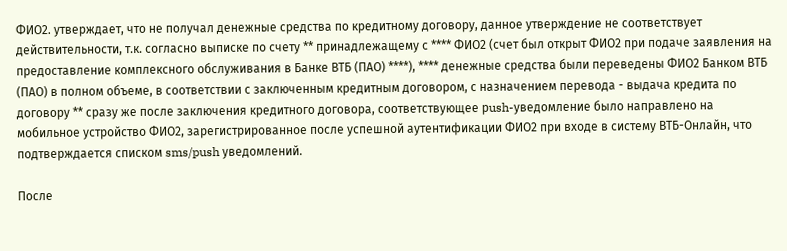ФИО2. утверждает, что не получал денежные средства по кредитному договору, данное утверждение не соответствует действительности, т.к. согласно выписке по счету ** принадлежащему с **** ФИО2 (счет был открыт ФИО2 при подаче заявления на предоставление комплексного обслуживания в Банке ВТБ (ПАО) ****), **** денежные средства были переведены ФИО2 Банком ВТБ (ПАО) в полном объеме, в соответствии с заключенным кредитным договором, с назначением перевода - выдача кредита по договору ** сразу же после заключения кредитного договора, соответствующее рush-уведомление было направлено на мобильное устройство ФИО2, зарегистрированное после успешной аутентификации ФИО2 при входе в систему ВТБ-Онлайн, что подтверждается списком sms/push уведомлений.

После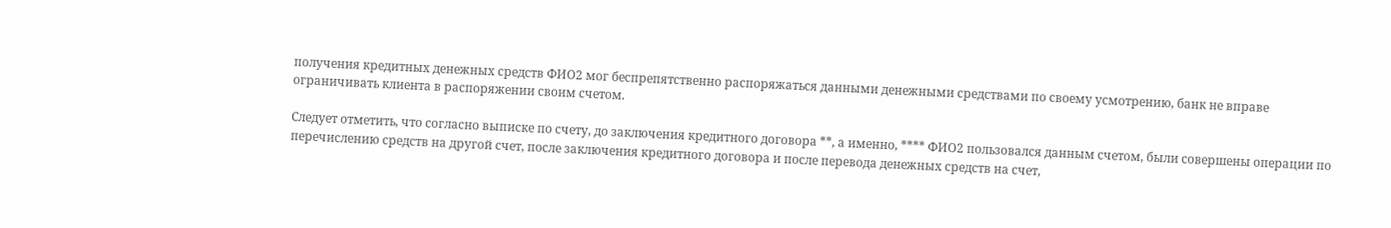получения кредитных денежных средств ФИО2 мог беспрепятственно распоряжаться данными денежными средствами по своему усмотрению, банк не вправе ограничивать клиента в распоряжении своим счетом.

Следует отметить, что согласно выписке по счету, до заключения кредитного договора **, а именно, **** ФИО2 пользовался данным счетом, были совершены операции по перечислению средств на другой счет, после заключения кредитного договора и после перевода денежных средств на счет,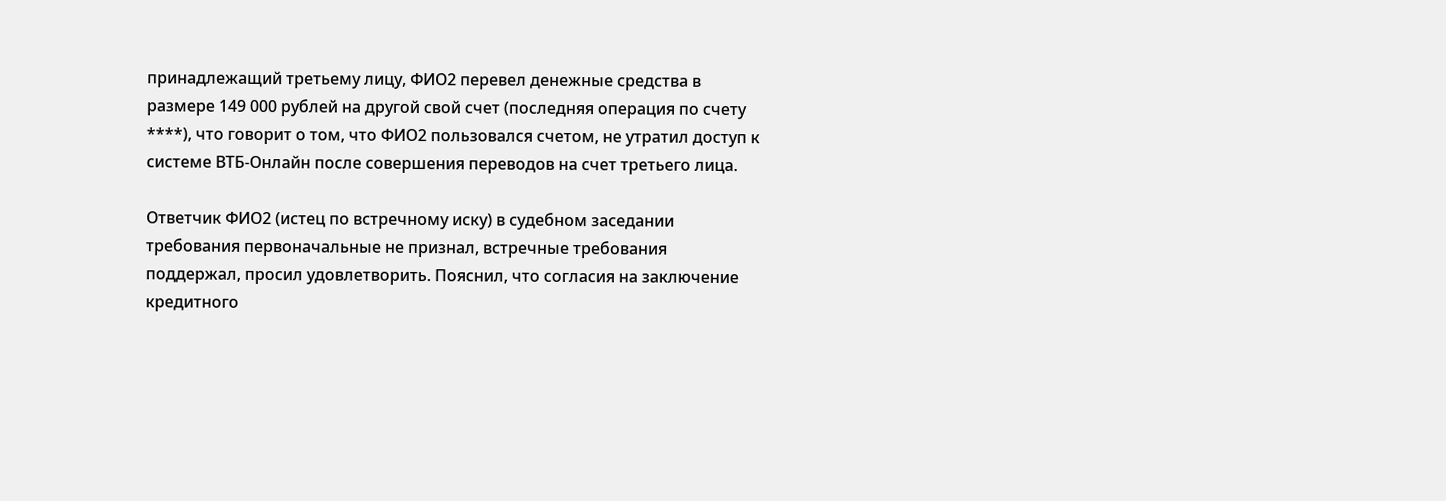принадлежащий третьему лицу, ФИО2 перевел денежные средства в размере 149 000 рублей на другой свой счет (последняя операция по счету ****), что говорит о том, что ФИО2 пользовался счетом, не утратил доступ к системе ВТБ-Онлайн после совершения переводов на счет третьего лица.

Ответчик ФИО2 (истец по встречному иску) в судебном заседании требования первоначальные не признал, встречные требования поддержал, просил удовлетворить. Пояснил, что согласия на заключение кредитного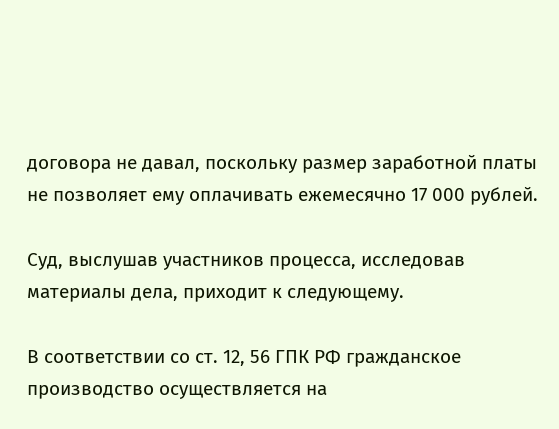договора не давал, поскольку размер заработной платы не позволяет ему оплачивать ежемесячно 17 000 рублей.

Суд, выслушав участников процесса, исследовав материалы дела, приходит к следующему.

В соответствии со ст. 12, 56 ГПК РФ гражданское производство осуществляется на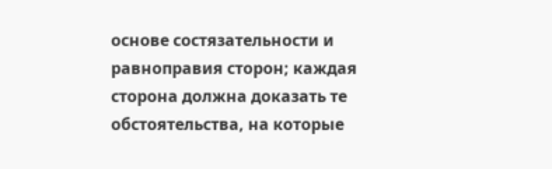основе состязательности и равноправия сторон; каждая сторона должна доказать те обстоятельства, на которые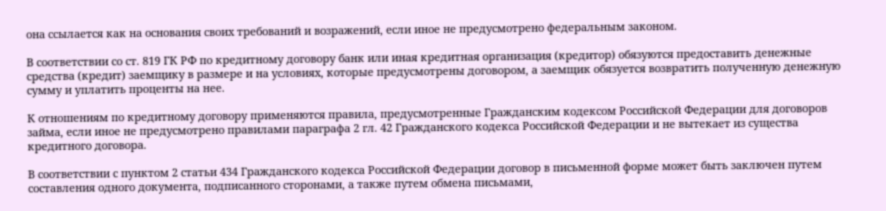она ссылается как на основания своих требований и возражений, если иное не предусмотрено федеральным законом.

В соответствии со ст. 819 ГК РФ по кредитному договору банк или иная кредитная организация (кредитор) обязуются предоставить денежные средства (кредит) заемщику в размере и на условиях, которые предусмотрены договором, а заемщик обязуется возвратить полученную денежную сумму и уплатить проценты на нее.

К отношениям по кредитному договору применяются правила, предусмотренные Гражданским кодексом Российской Федерации для договоров займа, если иное не предусмотрено правилами параграфа 2 гл. 42 Гражданского кодекса Российской Федерации и не вытекает из существа кредитного договора.

В соответствии с пунктом 2 статьи 434 Гражданского кодекса Российской Федерации договор в письменной форме может быть заключен путем составления одного документа, подписанного сторонами, а также путем обмена письмами,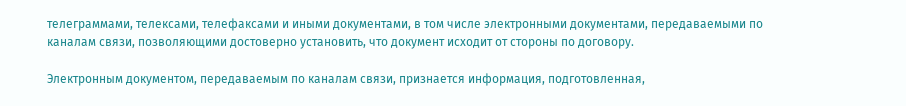телеграммами, телексами, телефаксами и иными документами, в том числе электронными документами, передаваемыми по каналам связи, позволяющими достоверно установить, что документ исходит от стороны по договору.

Электронным документом, передаваемым по каналам связи, признается информация, подготовленная,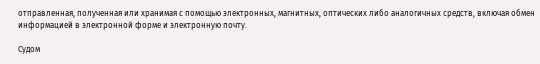отправленная, полученная или хранимая с помощью электронных, магнитных, оптических либо аналогичных средств, включая обмен информацией в электронной форме и электронную почту.

Судом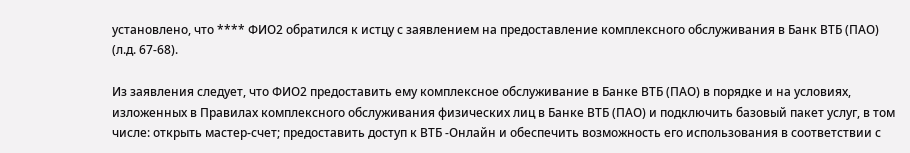установлено, что **** ФИО2 обратился к истцу с заявлением на предоставление комплексного обслуживания в Банк ВТБ (ПАО) (л.д. 67-68).

Из заявления следует, что ФИО2 предоставить ему комплексное обслуживание в Банке ВТБ (ПАО) в порядке и на условиях, изложенных в Правилах комплексного обслуживания физических лиц в Банке ВТБ (ПАО) и подключить базовый пакет услуг, в том числе: открыть мастер-счет; предоставить доступ к ВТБ -Онлайн и обеспечить возможность его использования в соответствии с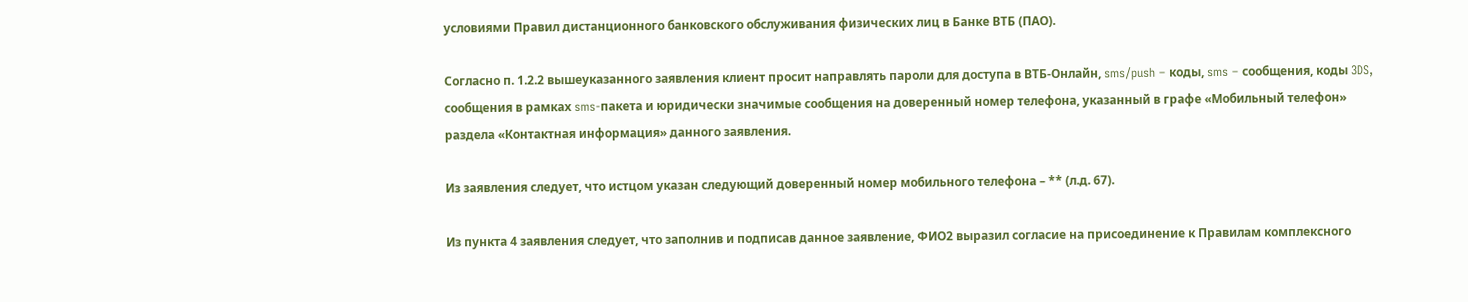условиями Правил дистанционного банковского обслуживания физических лиц в Банке ВТБ (ПАО).

Согласно п. 1.2.2 вышеуказанного заявления клиент просит направлять пароли для доступа в ВТБ-Онлайн, sms/push – коды, sms – сообщения, коды 3DS, сообщения в рамках sms-пакета и юридически значимые сообщения на доверенный номер телефона, указанный в графе «Мобильный телефон» раздела «Контактная информация» данного заявления.

Из заявления следует, что истцом указан следующий доверенный номер мобильного телефона – ** (л.д. 67).

Из пункта 4 заявления следует, что заполнив и подписав данное заявление, ФИО2 выразил согласие на присоединение к Правилам комплексного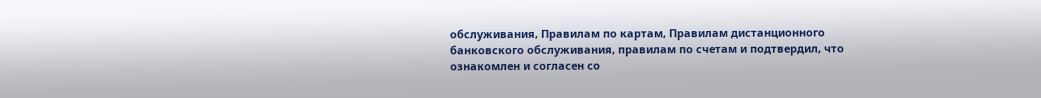обслуживания, Правилам по картам, Правилам дистанционного банковского обслуживания, правилам по счетам и подтвердил, что ознакомлен и согласен со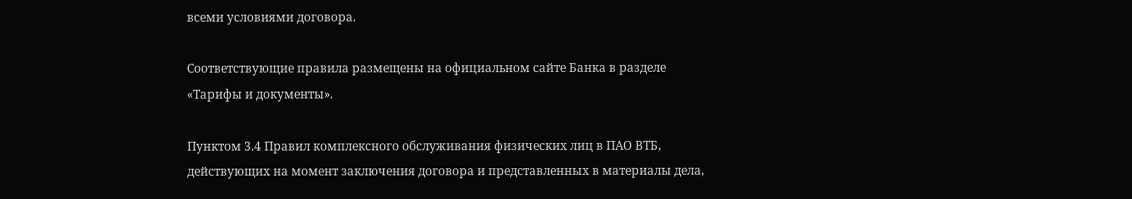всеми условиями договора.

Соответствующие правила размещены на официальном сайте Банка в разделе «Тарифы и документы».

Пунктом 3.4 Правил комплексного обслуживания физических лиц в ПАО ВТБ, действующих на момент заключения договора и представленных в материалы дела,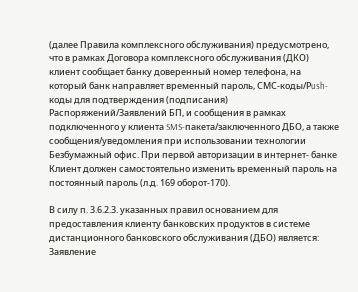(далее Правила комплексного обслуживания) предусмотрено, что в рамках Договора комплексного обслуживания (ДКО) клиент сообщает банку доверенный номер телефона, на который банк направляет временный пароль, СМС-коды/Рush-коды для подтверждения (подписания) Распоряжений/Заявлений БП, и сообщения в рамках подключенного у клиента SMS-пакета/заключенного ДБО, а также сообщения/уведомления при использовании технологии Безбумажный офис. При первой авторизации в интернет- банке Клиент должен самостоятельно изменить временный пароль на постоянный пароль (л.д. 169 оборот-170).

В силу п. 3.6.2.3. указанных правил основанием для предоставления клиенту банковских продуктов в системе дистанционного банковского обслуживания (ДБО) является: Заявление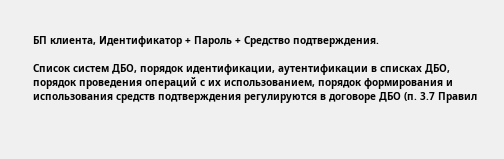БП клиента, Идентификатор + Пароль + Средство подтверждения.

Список систем ДБО, порядок идентификации, аутентификации в списках ДБО, порядок проведения операций с их использованием, порядок формирования и использования средств подтверждения регулируются в договоре ДБО (п. 3.7 Правил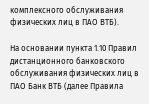комплексного обслуживания физических лиц в ПАО ВТБ).

На основании пункта 1.10 Правил дистанционного банковского обслуживания физических лиц в ПАО Банк ВТБ (далее Правила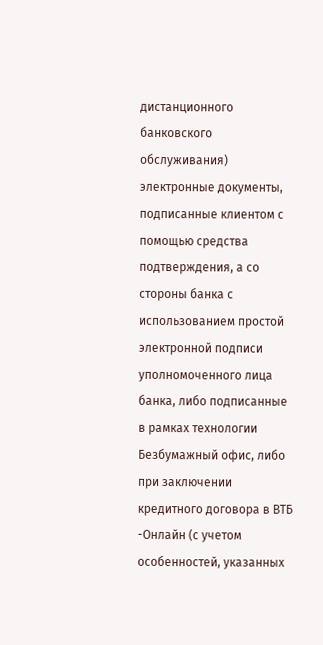дистанционного банковского обслуживания) электронные документы, подписанные клиентом с помощью средства подтверждения, а со стороны банка с использованием простой электронной подписи уполномоченного лица банка, либо подписанные в рамках технологии Безбумажный офис, либо при заключении кредитного договора в ВТБ -Онлайн (с учетом особенностей, указанных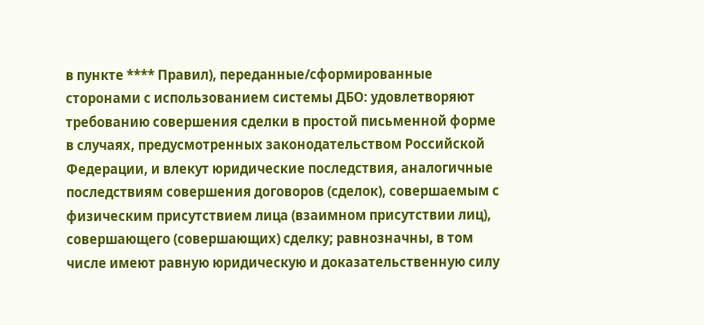в пункте **** Правил), переданные/сформированные сторонами с использованием системы ДБО: удовлетворяют требованию совершения сделки в простой письменной форме в случаях, предусмотренных законодательством Российской Федерации, и влекут юридические последствия, аналогичные последствиям совершения договоров (сделок), совершаемым с физическим присутствием лица (взаимном присутствии лиц), совершающего (совершающих) сделку; равнозначны, в том числе имеют равную юридическую и доказательственную силу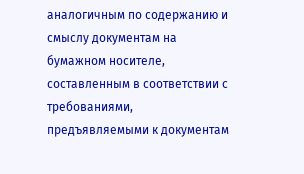аналогичным по содержанию и смыслу документам на бумажном носителе, составленным в соответствии с требованиями, предъявляемыми к документам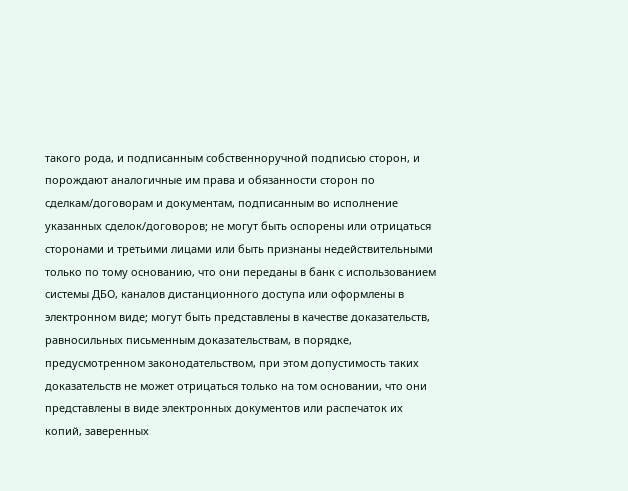такого рода, и подписанным собственноручной подписью сторон, и порождают аналогичные им права и обязанности сторон по сделкам/договорам и документам, подписанным во исполнение указанных сделок/договоров; не могут быть оспорены или отрицаться сторонами и третьими лицами или быть признаны недействительными только по тому основанию, что они переданы в банк с использованием системы ДБО, каналов дистанционного доступа или оформлены в электронном виде; могут быть представлены в качестве доказательств, равносильных письменным доказательствам, в порядке, предусмотренном законодательством, при этом допустимость таких доказательств не может отрицаться только на том основании, что они представлены в виде электронных документов или распечаток их копий, заверенных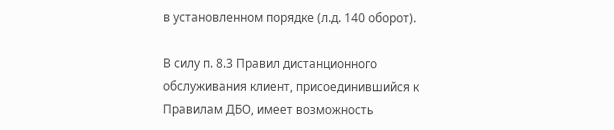в установленном порядке (л.д. 140 оборот).

В силу п. 8.3 Правил дистанционного обслуживания клиент, присоединившийся к Правилам ДБО, имеет возможность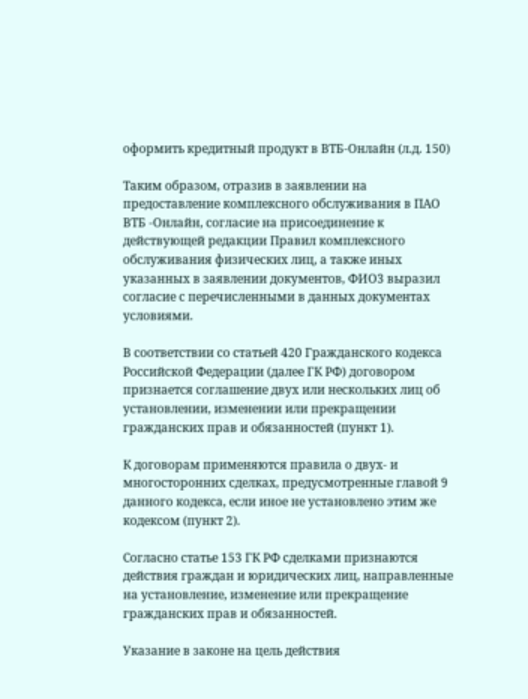оформить кредитный продукт в ВТБ-Онлайн (л.д. 150)

Таким образом, отразив в заявлении на предоставление комплексного обслуживания в ПАО ВТБ -Онлайн, согласие на присоединение к действующей редакции Правил комплексного обслуживания физических лиц, а также иных указанных в заявлении документов, ФИО3 выразил согласие с перечисленными в данных документах условиями.

В соответствии со статьей 420 Гражданского кодекса Российской Федерации (далее ГК РФ) договором признается соглашение двух или нескольких лиц об установлении, изменении или прекращении гражданских прав и обязанностей (пункт 1).

К договорам применяются правила о двух- и многосторонних сделках, предусмотренные главой 9 данного кодекса, если иное не установлено этим же кодексом (пункт 2).

Согласно статье 153 ГК РФ сделками признаются действия граждан и юридических лиц, направленные на установление, изменение или прекращение гражданских прав и обязанностей.

Указание в законе на цель действия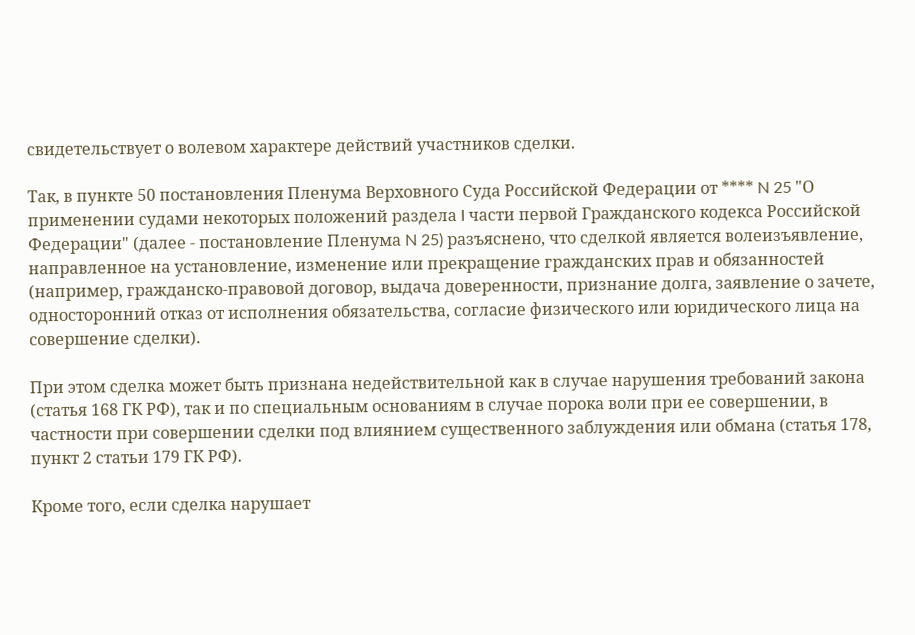свидетельствует о волевом характере действий участников сделки.

Так, в пункте 50 постановления Пленума Верховного Суда Российской Федерации от **** N 25 "О применении судами некоторых положений раздела I части первой Гражданского кодекса Российской Федерации" (далее - постановление Пленума N 25) разъяснено, что сделкой является волеизъявление, направленное на установление, изменение или прекращение гражданских прав и обязанностей (например, гражданско-правовой договор, выдача доверенности, признание долга, заявление о зачете, односторонний отказ от исполнения обязательства, согласие физического или юридического лица на совершение сделки).

При этом сделка может быть признана недействительной как в случае нарушения требований закона (статья 168 ГК РФ), так и по специальным основаниям в случае порока воли при ее совершении, в частности при совершении сделки под влиянием существенного заблуждения или обмана (статья 178, пункт 2 статьи 179 ГК РФ).

Кроме того, если сделка нарушает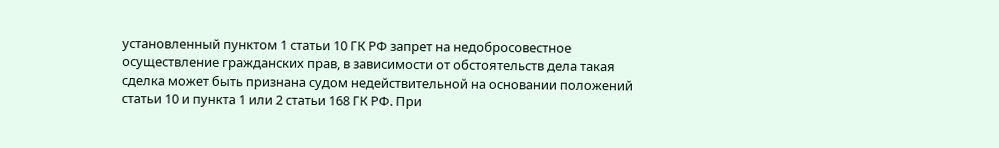установленный пунктом 1 статьи 10 ГК РФ запрет на недобросовестное осуществление гражданских прав, в зависимости от обстоятельств дела такая сделка может быть признана судом недействительной на основании положений статьи 10 и пункта 1 или 2 статьи 168 ГК РФ. При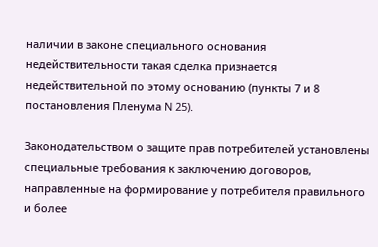наличии в законе специального основания недействительности такая сделка признается недействительной по этому основанию (пункты 7 и 8 постановления Пленума N 25).

Законодательством о защите прав потребителей установлены специальные требования к заключению договоров, направленные на формирование у потребителя правильного и более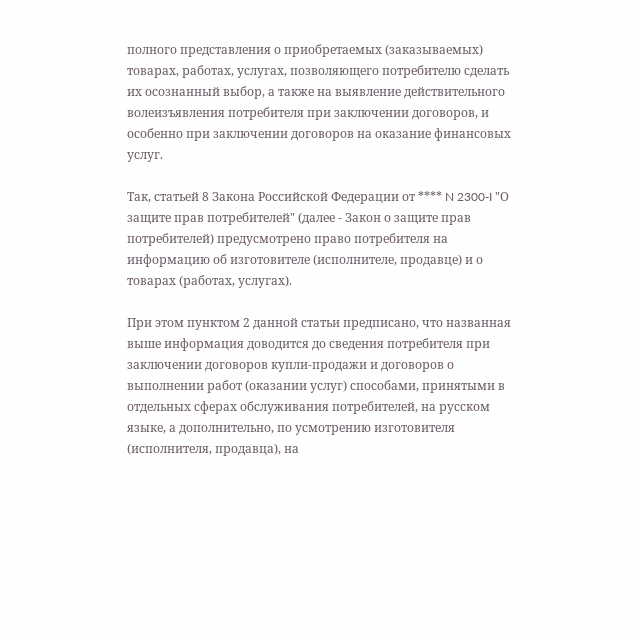полного представления о приобретаемых (заказываемых) товарах, работах, услугах, позволяющего потребителю сделать их осознанный выбор, а также на выявление действительного волеизъявления потребителя при заключении договоров, и особенно при заключении договоров на оказание финансовых услуг.

Так, статьей 8 Закона Российской Федерации от **** N 2300-I "О защите прав потребителей" (далее - Закон о защите прав потребителей) предусмотрено право потребителя на информацию об изготовителе (исполнителе, продавце) и о товарах (работах, услугах).

При этом пунктом 2 данной статьи предписано, что названная выше информация доводится до сведения потребителя при заключении договоров купли-продажи и договоров о выполнении работ (оказании услуг) способами, принятыми в отдельных сферах обслуживания потребителей, на русском языке, а дополнительно, по усмотрению изготовителя (исполнителя, продавца), на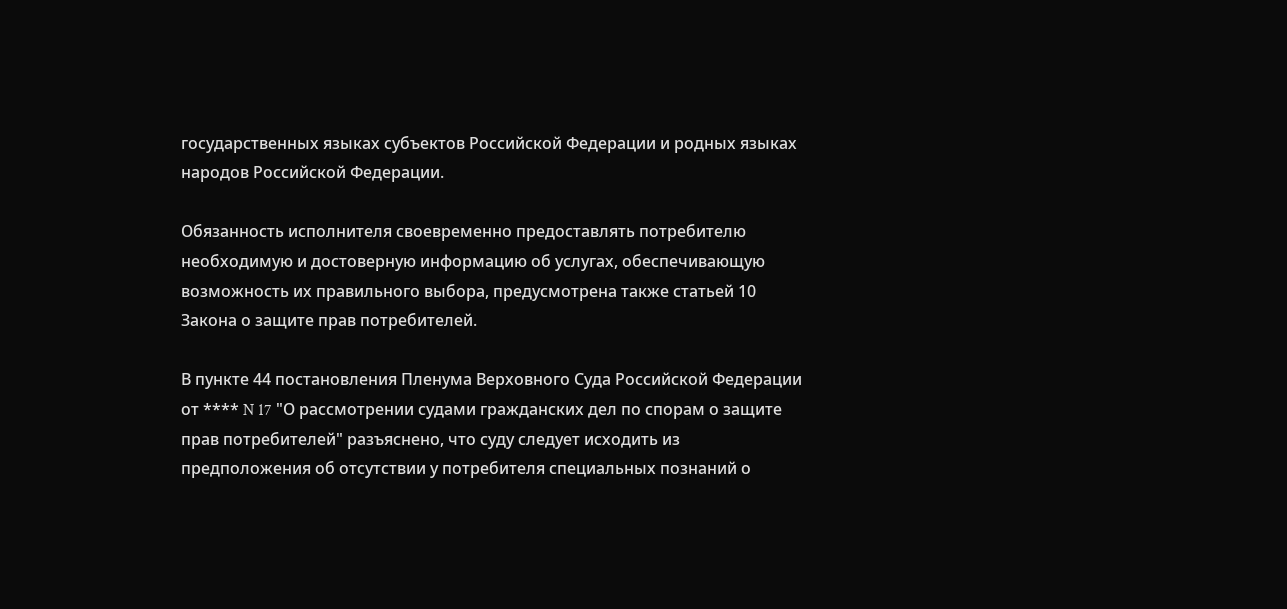государственных языках субъектов Российской Федерации и родных языках народов Российской Федерации.

Обязанность исполнителя своевременно предоставлять потребителю необходимую и достоверную информацию об услугах, обеспечивающую возможность их правильного выбора, предусмотрена также статьей 10 Закона о защите прав потребителей.

В пункте 44 постановления Пленума Верховного Суда Российской Федерации от **** N 17 "О рассмотрении судами гражданских дел по спорам о защите прав потребителей" разъяснено, что суду следует исходить из предположения об отсутствии у потребителя специальных познаний о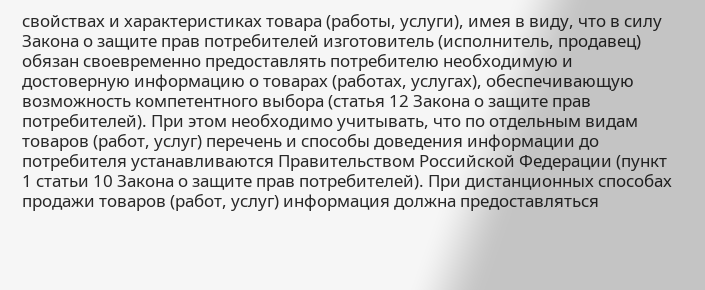свойствах и характеристиках товара (работы, услуги), имея в виду, что в силу Закона о защите прав потребителей изготовитель (исполнитель, продавец) обязан своевременно предоставлять потребителю необходимую и достоверную информацию о товарах (работах, услугах), обеспечивающую возможность компетентного выбора (статья 12 Закона о защите прав потребителей). При этом необходимо учитывать, что по отдельным видам товаров (работ, услуг) перечень и способы доведения информации до потребителя устанавливаются Правительством Российской Федерации (пункт 1 статьи 10 Закона о защите прав потребителей). При дистанционных способах продажи товаров (работ, услуг) информация должна предоставляться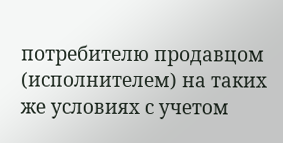потребителю продавцом (исполнителем) на таких же условиях с учетом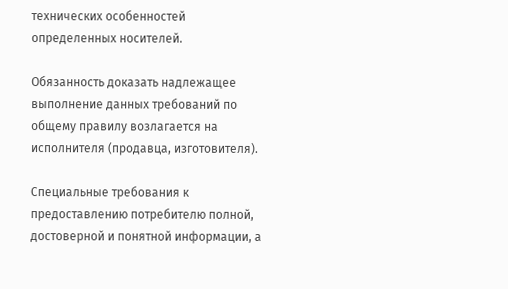технических особенностей определенных носителей.

Обязанность доказать надлежащее выполнение данных требований по общему правилу возлагается на исполнителя (продавца, изготовителя).

Специальные требования к предоставлению потребителю полной, достоверной и понятной информации, а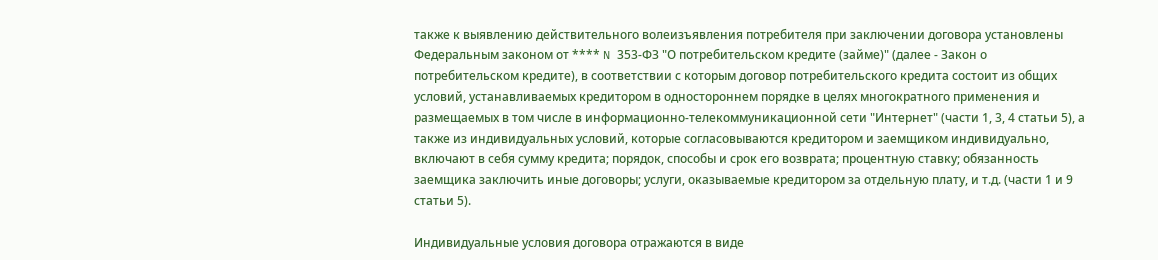также к выявлению действительного волеизъявления потребителя при заключении договора установлены Федеральным законом от **** N 353-ФЗ "О потребительском кредите (займе)" (далее - Закон о потребительском кредите), в соответствии с которым договор потребительского кредита состоит из общих условий, устанавливаемых кредитором в одностороннем порядке в целях многократного применения и размещаемых в том числе в информационно-телекоммуникационной сети "Интернет" (части 1, 3, 4 статьи 5), а также из индивидуальных условий, которые согласовываются кредитором и заемщиком индивидуально, включают в себя сумму кредита; порядок, способы и срок его возврата; процентную ставку; обязанность заемщика заключить иные договоры; услуги, оказываемые кредитором за отдельную плату, и т.д. (части 1 и 9 статьи 5).

Индивидуальные условия договора отражаются в виде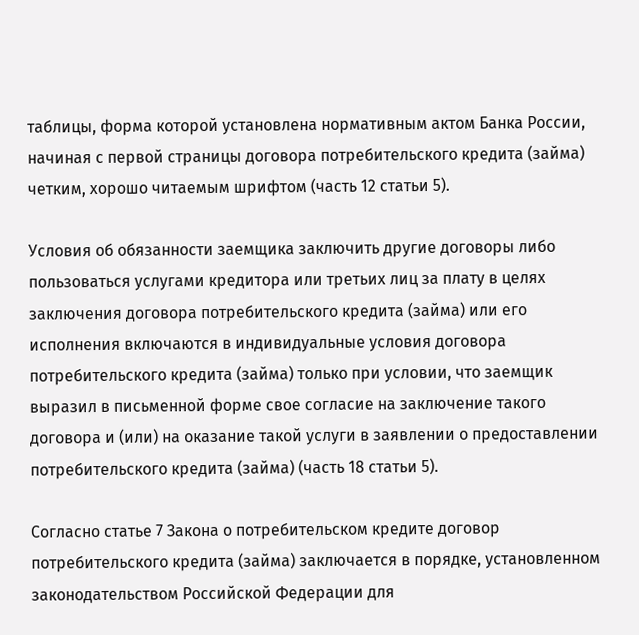таблицы, форма которой установлена нормативным актом Банка России, начиная с первой страницы договора потребительского кредита (займа) четким, хорошо читаемым шрифтом (часть 12 статьи 5).

Условия об обязанности заемщика заключить другие договоры либо пользоваться услугами кредитора или третьих лиц за плату в целях заключения договора потребительского кредита (займа) или его исполнения включаются в индивидуальные условия договора потребительского кредита (займа) только при условии, что заемщик выразил в письменной форме свое согласие на заключение такого договора и (или) на оказание такой услуги в заявлении о предоставлении потребительского кредита (займа) (часть 18 статьи 5).

Согласно статье 7 Закона о потребительском кредите договор потребительского кредита (займа) заключается в порядке, установленном законодательством Российской Федерации для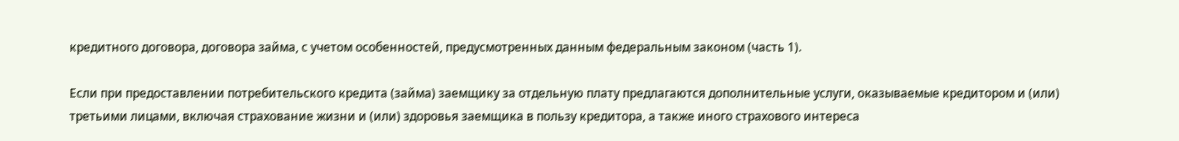кредитного договора, договора займа, с учетом особенностей, предусмотренных данным федеральным законом (часть 1).

Если при предоставлении потребительского кредита (займа) заемщику за отдельную плату предлагаются дополнительные услуги, оказываемые кредитором и (или) третьими лицами, включая страхование жизни и (или) здоровья заемщика в пользу кредитора, а также иного страхового интереса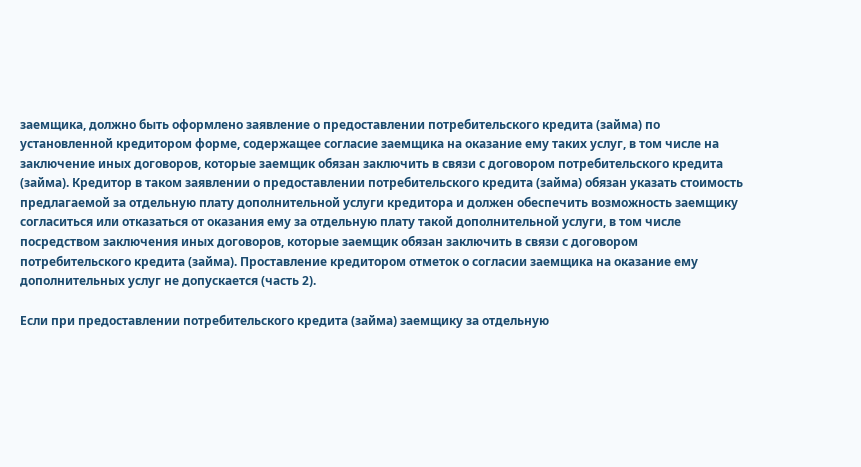заемщика, должно быть оформлено заявление о предоставлении потребительского кредита (займа) по установленной кредитором форме, содержащее согласие заемщика на оказание ему таких услуг, в том числе на заключение иных договоров, которые заемщик обязан заключить в связи с договором потребительского кредита (займа). Кредитор в таком заявлении о предоставлении потребительского кредита (займа) обязан указать стоимость предлагаемой за отдельную плату дополнительной услуги кредитора и должен обеспечить возможность заемщику согласиться или отказаться от оказания ему за отдельную плату такой дополнительной услуги, в том числе посредством заключения иных договоров, которые заемщик обязан заключить в связи с договором потребительского кредита (займа). Проставление кредитором отметок о согласии заемщика на оказание ему дополнительных услуг не допускается (часть 2).

Если при предоставлении потребительского кредита (займа) заемщику за отдельную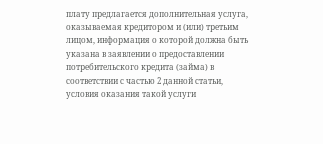плату предлагается дополнительная услуга, оказываемая кредитором и (или) третьим лицом, информация о которой должна быть указана в заявлении о предоставлении потребительского кредита (займа) в соответствии с частью 2 данной статьи, условия оказания такой услуги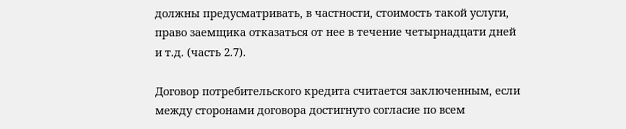должны предусматривать, в частности, стоимость такой услуги, право заемщика отказаться от нее в течение четырнадцати дней и т.д. (часть 2.7).

Договор потребительского кредита считается заключенным, если между сторонами договора достигнуто согласие по всем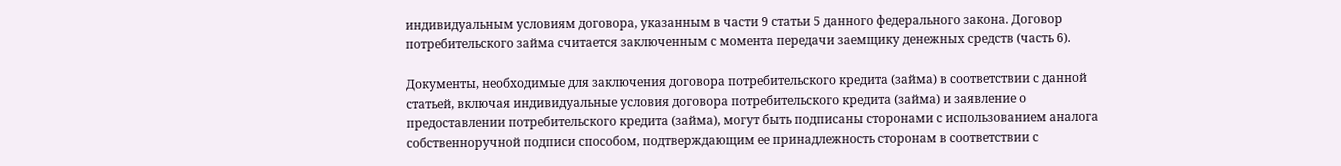индивидуальным условиям договора, указанным в части 9 статьи 5 данного федерального закона. Договор потребительского займа считается заключенным с момента передачи заемщику денежных средств (часть 6).

Документы, необходимые для заключения договора потребительского кредита (займа) в соответствии с данной статьей, включая индивидуальные условия договора потребительского кредита (займа) и заявление о предоставлении потребительского кредита (займа), могут быть подписаны сторонами с использованием аналога собственноручной подписи способом, подтверждающим ее принадлежность сторонам в соответствии с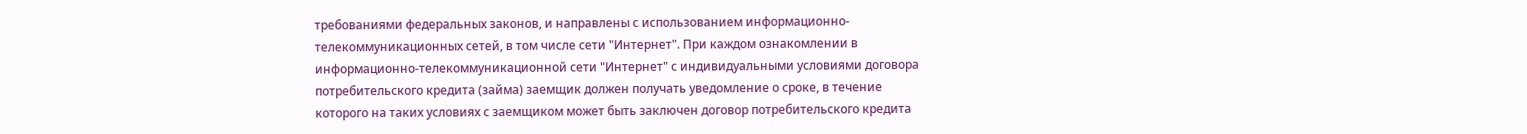требованиями федеральных законов, и направлены с использованием информационно-телекоммуникационных сетей, в том числе сети "Интернет". При каждом ознакомлении в информационно-телекоммуникационной сети "Интернет" с индивидуальными условиями договора потребительского кредита (займа) заемщик должен получать уведомление о сроке, в течение которого на таких условиях с заемщиком может быть заключен договор потребительского кредита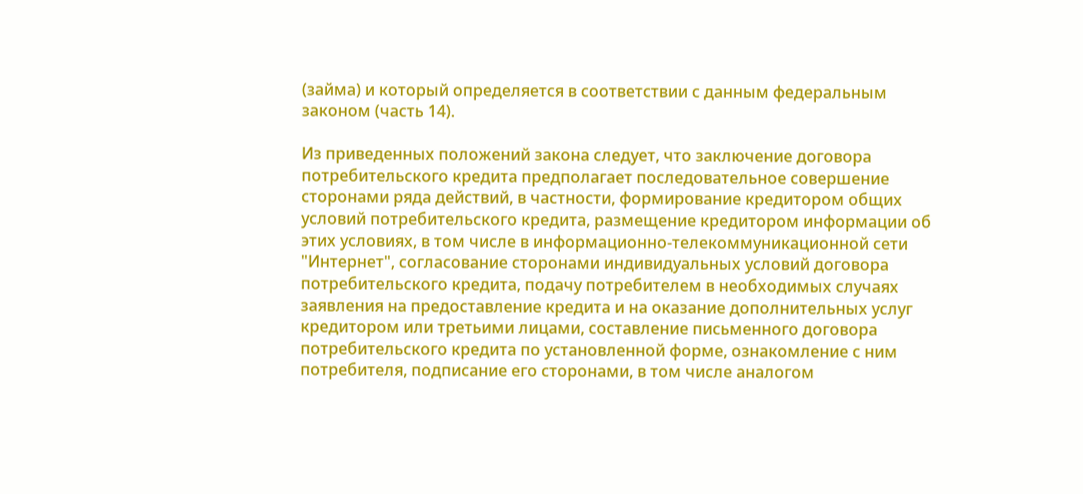(займа) и который определяется в соответствии с данным федеральным законом (часть 14).

Из приведенных положений закона следует, что заключение договора потребительского кредита предполагает последовательное совершение сторонами ряда действий, в частности, формирование кредитором общих условий потребительского кредита, размещение кредитором информации об этих условиях, в том числе в информационно-телекоммуникационной сети "Интернет", согласование сторонами индивидуальных условий договора потребительского кредита, подачу потребителем в необходимых случаях заявления на предоставление кредита и на оказание дополнительных услуг кредитором или третьими лицами, составление письменного договора потребительского кредита по установленной форме, ознакомление с ним потребителя, подписание его сторонами, в том числе аналогом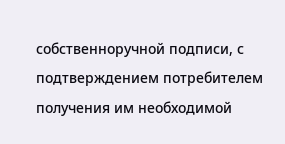собственноручной подписи, с подтверждением потребителем получения им необходимой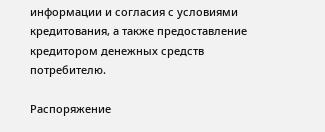информации и согласия с условиями кредитования, а также предоставление кредитором денежных средств потребителю.

Распоряжение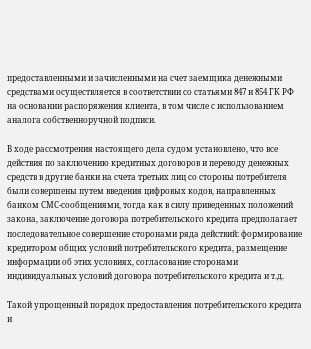предоставленными и зачисленными на счет заемщика денежными средствами осуществляется в соответствии со статьями 847 и 854 ГК РФ на основании распоряжения клиента, в том числе с использованием аналога собственноручной подписи.

В ходе рассмотрения настоящего дела судом установлено, что все действия по заключению кредитных договоров и переводу денежных средств в другие банки на счета третьих лиц со стороны потребителя были совершены путем введения цифровых кодов, направленных банком СМС-сообщениями, тогда как в силу приведенных положений закона, заключение договора потребительского кредита предполагает последовательное совершение сторонами ряда действий: формирование кредитором общих условий потребительского кредита, размещение информации об этих условиях, согласование сторонами индивидуальных условий договора потребительского кредита и т.д.

Такой упрощенный порядок предоставления потребительского кредита и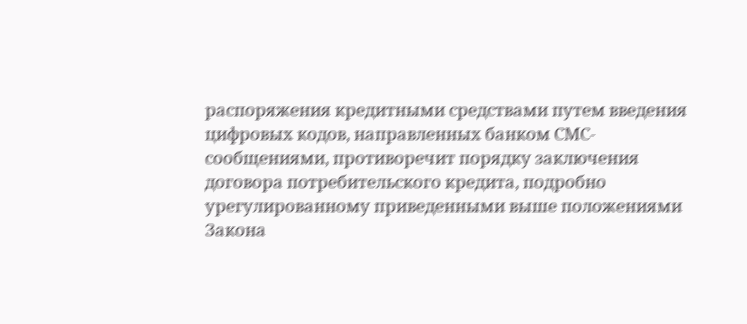распоряжения кредитными средствами путем введения цифровых кодов, направленных банком СМС-сообщениями, противоречит порядку заключения договора потребительского кредита, подробно урегулированному приведенными выше положениями Закона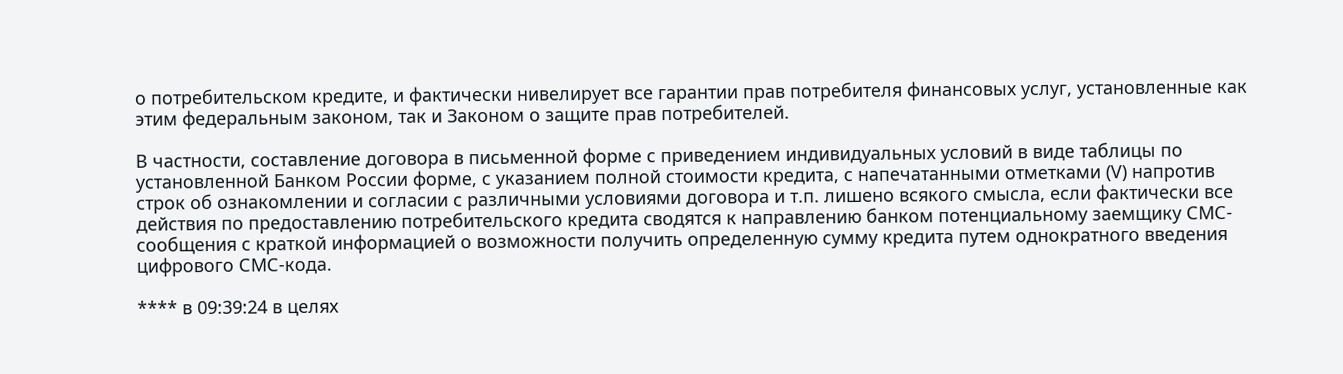о потребительском кредите, и фактически нивелирует все гарантии прав потребителя финансовых услуг, установленные как этим федеральным законом, так и Законом о защите прав потребителей.

В частности, составление договора в письменной форме с приведением индивидуальных условий в виде таблицы по установленной Банком России форме, с указанием полной стоимости кредита, с напечатанными отметками (V) напротив строк об ознакомлении и согласии с различными условиями договора и т.п. лишено всякого смысла, если фактически все действия по предоставлению потребительского кредита сводятся к направлению банком потенциальному заемщику СМС-сообщения с краткой информацией о возможности получить определенную сумму кредита путем однократного введения цифрового СМС-кода.

**** в 09:39:24 в целях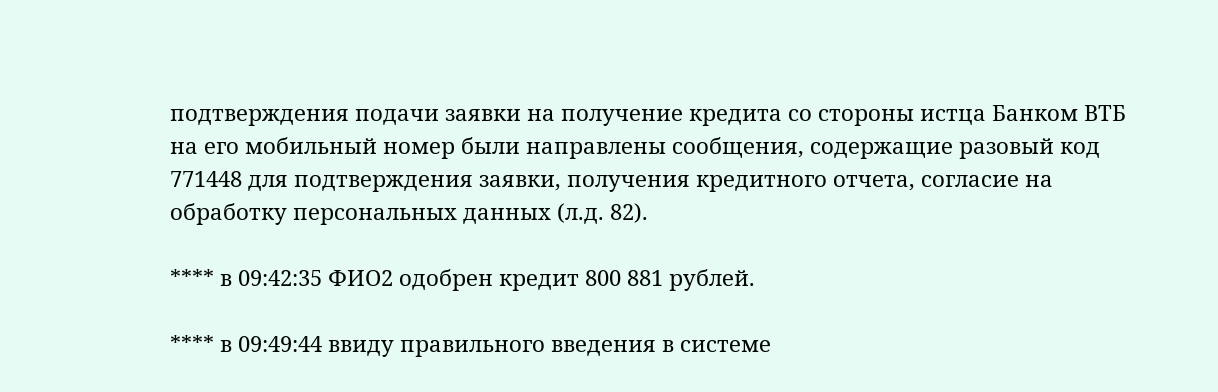подтверждения подачи заявки на получение кредита со стороны истца Банком ВТБ на его мобильный номер были направлены сообщения, содержащие разовый код 771448 для подтверждения заявки, получения кредитного отчета, согласие на обработку персональных данных (л.д. 82).

**** в 09:42:35 ФИО2 одобрен кредит 800 881 рублей.

**** в 09:49:44 ввиду правильного введения в системе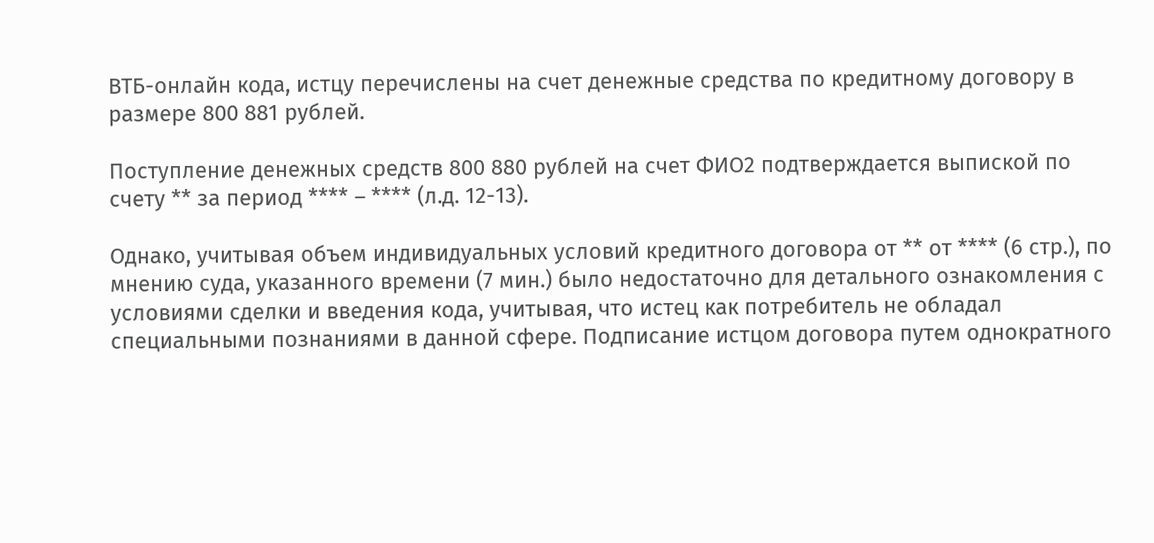ВТБ-онлайн кода, истцу перечислены на счет денежные средства по кредитному договору в размере 800 881 рублей.

Поступление денежных средств 800 880 рублей на счет ФИО2 подтверждается выпиской по счету ** за период **** – **** (л.д. 12-13).

Однако, учитывая объем индивидуальных условий кредитного договора от ** от **** (6 стр.), по мнению суда, указанного времени (7 мин.) было недостаточно для детального ознакомления с условиями сделки и введения кода, учитывая, что истец как потребитель не обладал специальными познаниями в данной сфере. Подписание истцом договора путем однократного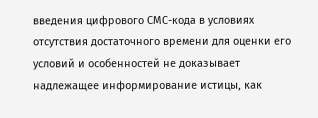введения цифрового СМС-кода в условиях отсутствия достаточного времени для оценки его условий и особенностей не доказывает надлежащее информирование истицы, как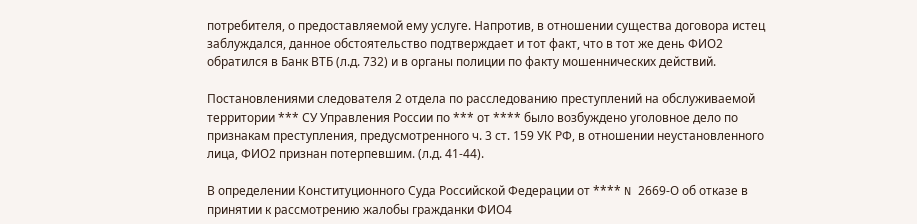потребителя, о предоставляемой ему услуге. Напротив, в отношении существа договора истец заблуждался, данное обстоятельство подтверждает и тот факт, что в тот же день ФИО2 обратился в Банк ВТБ (л.д. 732) и в органы полиции по факту мошеннических действий.

Постановлениями следователя 2 отдела по расследованию преступлений на обслуживаемой территории *** СУ Управления России по *** от **** было возбуждено уголовное дело по признакам преступления, предусмотренного ч. 3 ст. 159 УК РФ, в отношении неустановленного лица, ФИО2 признан потерпевшим. (л.д. 41-44).

В определении Конституционного Суда Российской Федерации от **** N 2669-О об отказе в принятии к рассмотрению жалобы гражданки ФИО4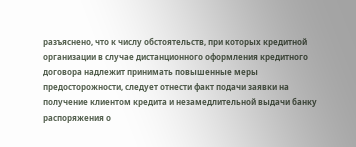разъяснено, что к числу обстоятельств, при которых кредитной организации в случае дистанционного оформления кредитного договора надлежит принимать повышенные меры предосторожности, следует отнести факт подачи заявки на получение клиентом кредита и незамедлительной выдачи банку распоряжения о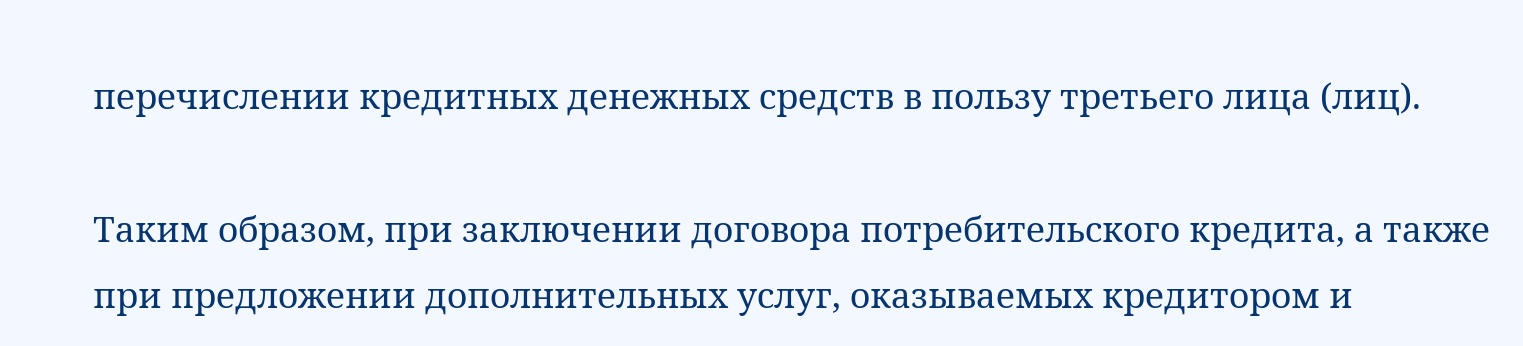перечислении кредитных денежных средств в пользу третьего лица (лиц).

Таким образом, при заключении договора потребительского кредита, а также при предложении дополнительных услуг, оказываемых кредитором и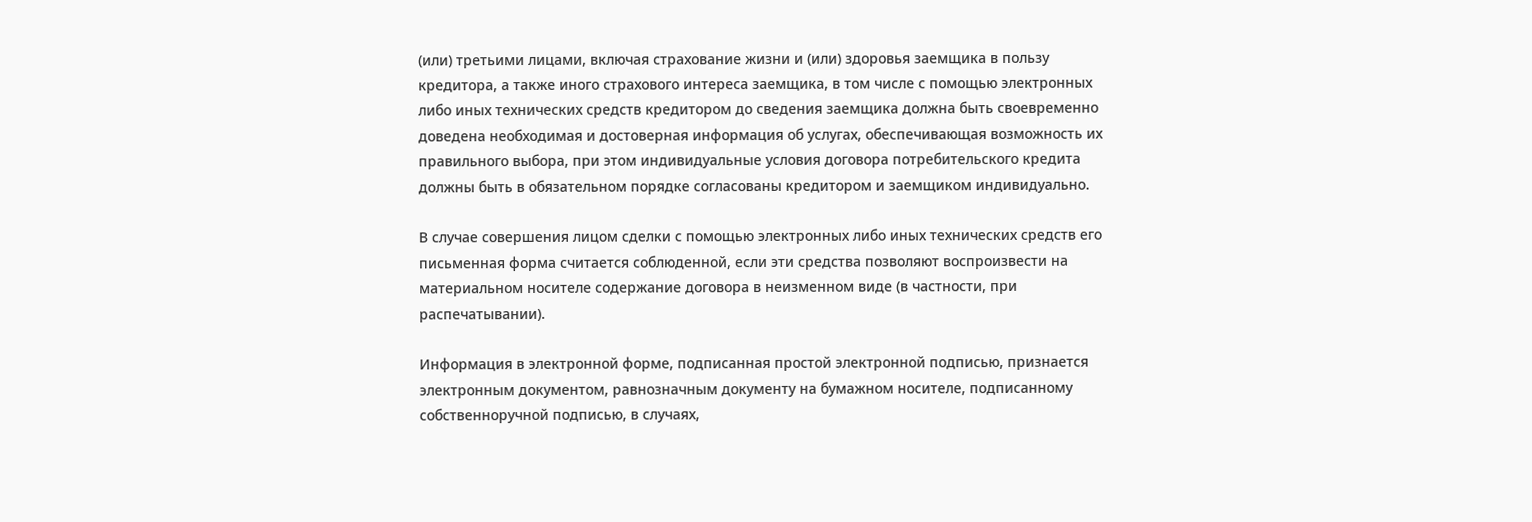(или) третьими лицами, включая страхование жизни и (или) здоровья заемщика в пользу кредитора, а также иного страхового интереса заемщика, в том числе с помощью электронных либо иных технических средств кредитором до сведения заемщика должна быть своевременно доведена необходимая и достоверная информация об услугах, обеспечивающая возможность их правильного выбора, при этом индивидуальные условия договора потребительского кредита должны быть в обязательном порядке согласованы кредитором и заемщиком индивидуально.

В случае совершения лицом сделки с помощью электронных либо иных технических средств его письменная форма считается соблюденной, если эти средства позволяют воспроизвести на материальном носителе содержание договора в неизменном виде (в частности, при распечатывании).

Информация в электронной форме, подписанная простой электронной подписью, признается электронным документом, равнозначным документу на бумажном носителе, подписанному собственноручной подписью, в случаях,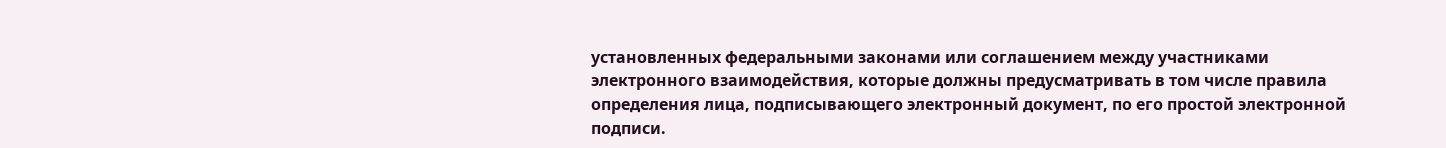установленных федеральными законами или соглашением между участниками электронного взаимодействия, которые должны предусматривать в том числе правила определения лица, подписывающего электронный документ, по его простой электронной подписи.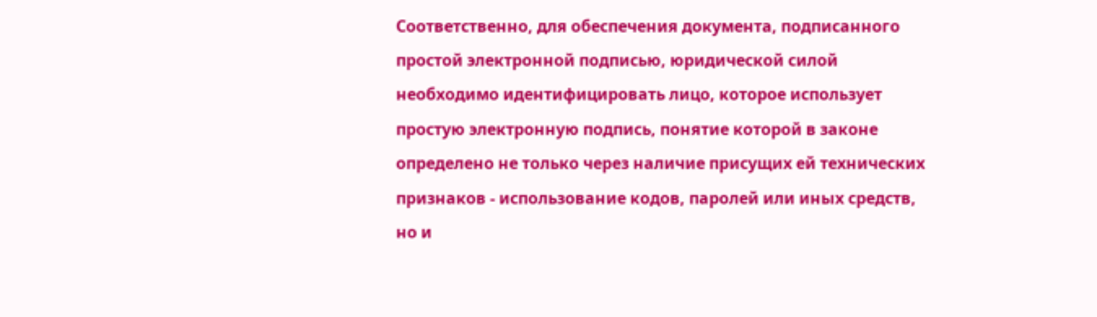Соответственно, для обеспечения документа, подписанного простой электронной подписью, юридической силой необходимо идентифицировать лицо, которое использует простую электронную подпись, понятие которой в законе определено не только через наличие присущих ей технических признаков - использование кодов, паролей или иных средств, но и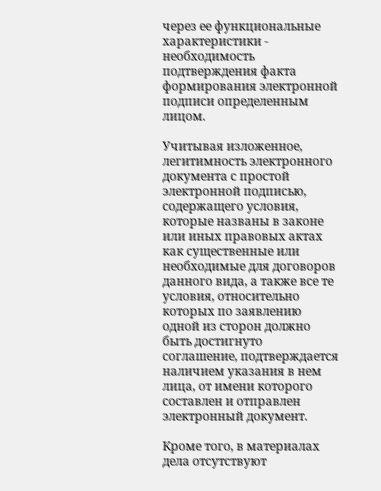через ее функциональные характеристики - необходимость подтверждения факта формирования электронной подписи определенным лицом.

Учитывая изложенное, легитимность электронного документа с простой электронной подписью, содержащего условия, которые названы в законе или иных правовых актах как существенные или необходимые для договоров данного вида, а также все те условия, относительно которых по заявлению одной из сторон должно быть достигнуто соглашение, подтверждается наличием указания в нем лица, от имени которого составлен и отправлен электронный документ.

Кроме того, в материалах дела отсутствуют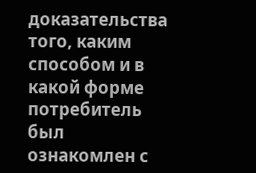доказательства того, каким способом и в какой форме потребитель был ознакомлен с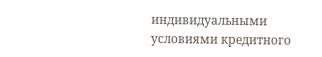индивидуальными условиями кредитного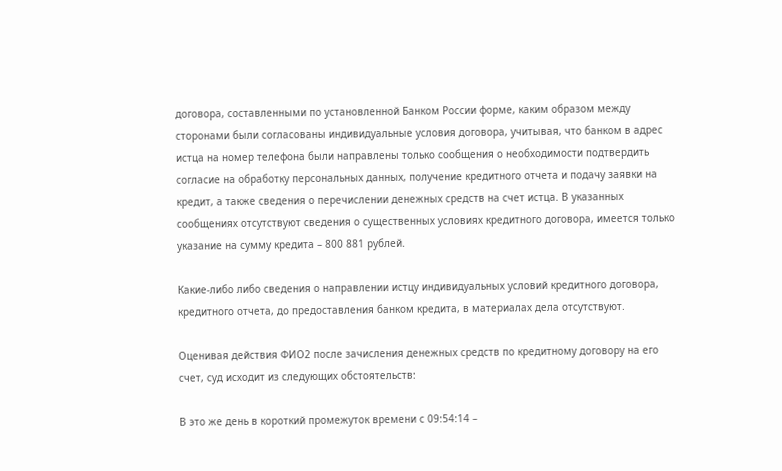договора, составленными по установленной Банком России форме, каким образом между сторонами были согласованы индивидуальные условия договора, учитывая, что банком в адрес истца на номер телефона были направлены только сообщения о необходимости подтвердить согласие на обработку персональных данных, получение кредитного отчета и подачу заявки на кредит, а также сведения о перечислении денежных средств на счет истца. В указанных сообщениях отсутствуют сведения о существенных условиях кредитного договора, имеется только указание на сумму кредита – 800 881 рублей.

Какие-либо либо сведения о направлении истцу индивидуальных условий кредитного договора, кредитного отчета, до предоставления банком кредита, в материалах дела отсутствуют.

Оценивая действия ФИО2 после зачисления денежных средств по кредитному договору на его счет, суд исходит из следующих обстоятельств:

В это же день в короткий промежуток времени с 09:54:14 –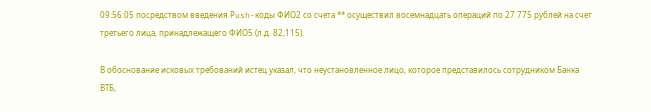09:56:05 посредством введения Рush-коды ФИО2 со счета ** осуществил восемнадцать операций по 27 775 рублей на счет третьего лица, принадлежащего ФИО5 (л.д. 82,115).

В обоснование исковых требований истец указал, что неустановленное лицо, которое представилось сотрудником Банка ВТБ,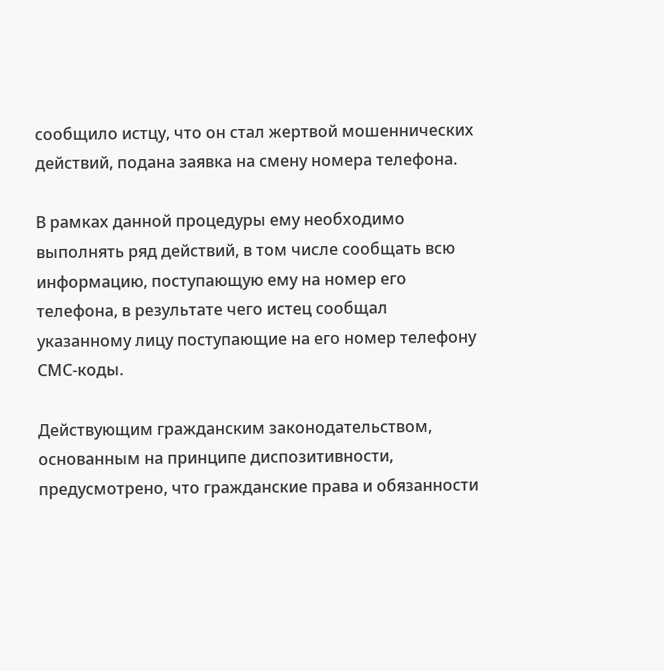сообщило истцу, что он стал жертвой мошеннических действий, подана заявка на смену номера телефона.

В рамках данной процедуры ему необходимо выполнять ряд действий, в том числе сообщать всю информацию, поступающую ему на номер его телефона, в результате чего истец сообщал указанному лицу поступающие на его номер телефону СМС-коды.

Действующим гражданским законодательством, основанным на принципе диспозитивности, предусмотрено, что гражданские права и обязанности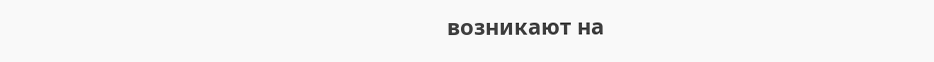возникают на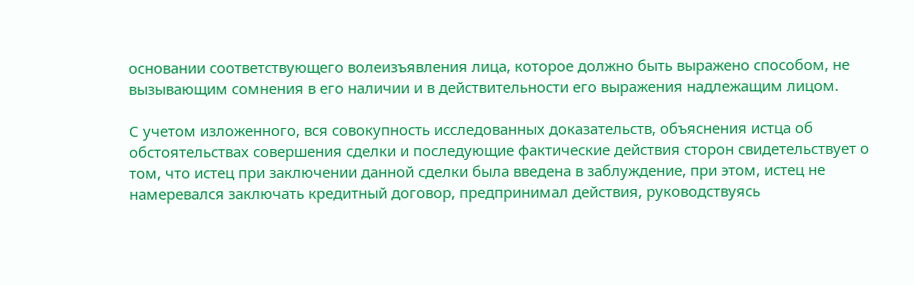основании соответствующего волеизъявления лица, которое должно быть выражено способом, не вызывающим сомнения в его наличии и в действительности его выражения надлежащим лицом.

С учетом изложенного, вся совокупность исследованных доказательств, объяснения истца об обстоятельствах совершения сделки и последующие фактические действия сторон свидетельствует о том, что истец при заключении данной сделки была введена в заблуждение, при этом, истец не намеревался заключать кредитный договор, предпринимал действия, руководствуясь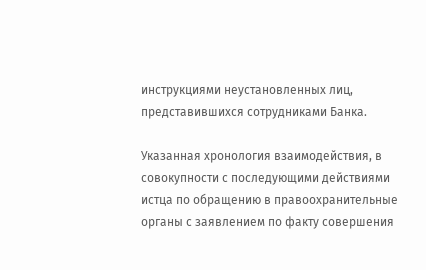инструкциями неустановленных лиц, представившихся сотрудниками Банка.

Указанная хронология взаимодействия, в совокупности с последующими действиями истца по обращению в правоохранительные органы с заявлением по факту совершения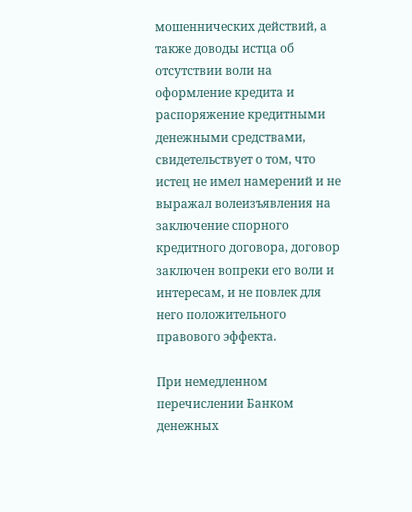мошеннических действий, а также доводы истца об отсутствии воли на оформление кредита и распоряжение кредитными денежными средствами, свидетельствует о том, что истец не имел намерений и не выражал волеизъявления на заключение спорного кредитного договора, договор заключен вопреки его воли и интересам, и не повлек для него положительного правового эффекта.

При немедленном перечислении Банком денежных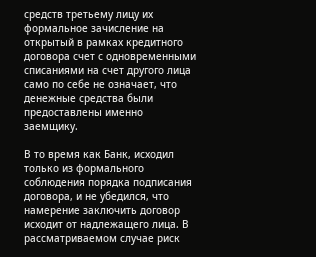средств третьему лицу их формальное зачисление на открытый в рамках кредитного договора счет с одновременными списаниями на счет другого лица само по себе не означает, что денежные средства были предоставлены именно заемщику.

В то время как Банк, исходил только из формального соблюдения порядка подписания договора, и не убедился, что намерение заключить договор исходит от надлежащего лица. В рассматриваемом случае риск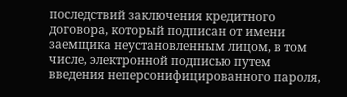последствий заключения кредитного договора, который подписан от имени заемщика неустановленным лицом, в том числе, электронной подписью путем введения неперсонифицированного пароля,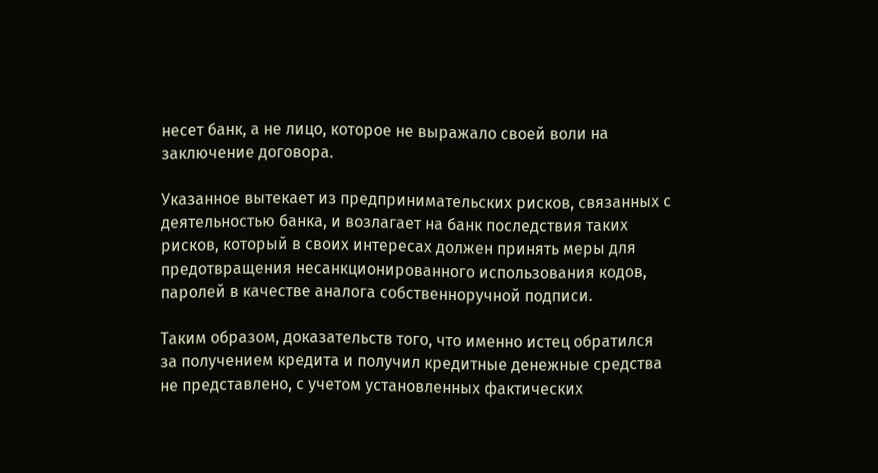несет банк, а не лицо, которое не выражало своей воли на заключение договора.

Указанное вытекает из предпринимательских рисков, связанных с деятельностью банка, и возлагает на банк последствия таких рисков, который в своих интересах должен принять меры для предотвращения несанкционированного использования кодов, паролей в качестве аналога собственноручной подписи.

Таким образом, доказательств того, что именно истец обратился за получением кредита и получил кредитные денежные средства не представлено, с учетом установленных фактических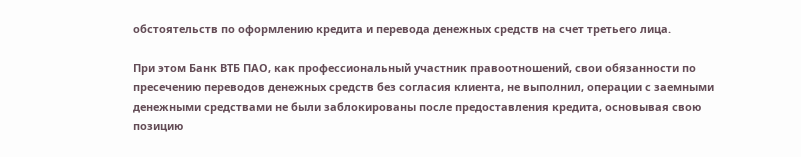обстоятельств по оформлению кредита и перевода денежных средств на счет третьего лица.

При этом Банк ВТБ ПАО, как профессиональный участник правоотношений, свои обязанности по пресечению переводов денежных средств без согласия клиента, не выполнил, операции с заемными денежными средствами не были заблокированы после предоставления кредита, основывая свою позицию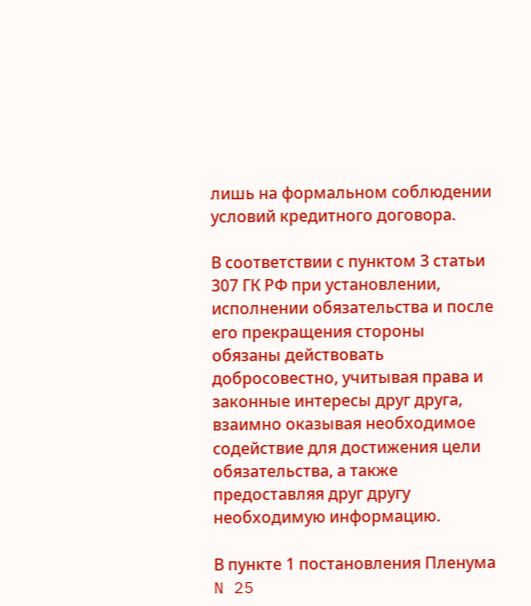лишь на формальном соблюдении условий кредитного договора.

В соответствии с пунктом 3 статьи 307 ГК РФ при установлении, исполнении обязательства и после его прекращения стороны обязаны действовать добросовестно, учитывая права и законные интересы друг друга, взаимно оказывая необходимое содействие для достижения цели обязательства, а также предоставляя друг другу необходимую информацию.

В пункте 1 постановления Пленума N 25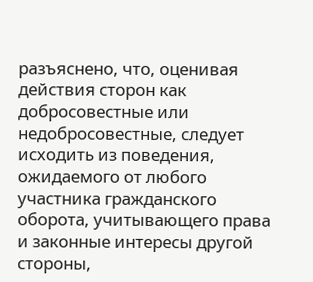разъяснено, что, оценивая действия сторон как добросовестные или недобросовестные, следует исходить из поведения, ожидаемого от любого участника гражданского оборота, учитывающего права и законные интересы другой стороны,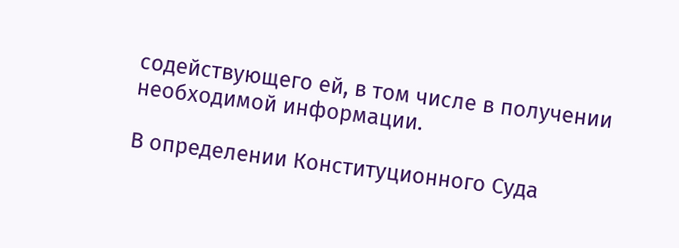содействующего ей, в том числе в получении необходимой информации.

В определении Конституционного Суда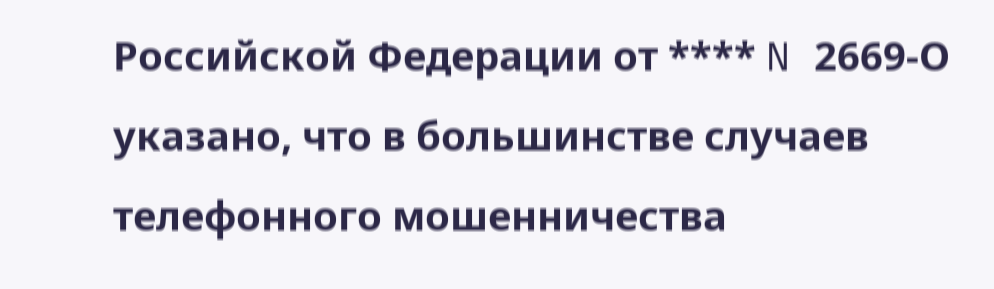Российской Федерации от **** N 2669-О указано, что в большинстве случаев телефонного мошенничества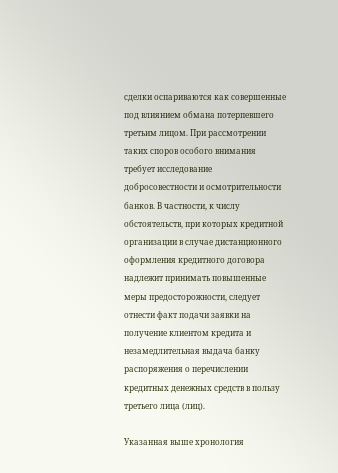сделки оспариваются как совершенные под влиянием обмана потерпевшего третьим лицом. При рассмотрении таких споров особого внимания требует исследование добросовестности и осмотрительности банков. В частности, к числу обстоятельств, при которых кредитной организации в случае дистанционного оформления кредитного договора надлежит принимать повышенные меры предосторожности, следует отнести факт подачи заявки на получение клиентом кредита и незамедлительная выдача банку распоряжения о перечислении кредитных денежных средств в пользу третьего лица (лиц).

Указанная выше хронология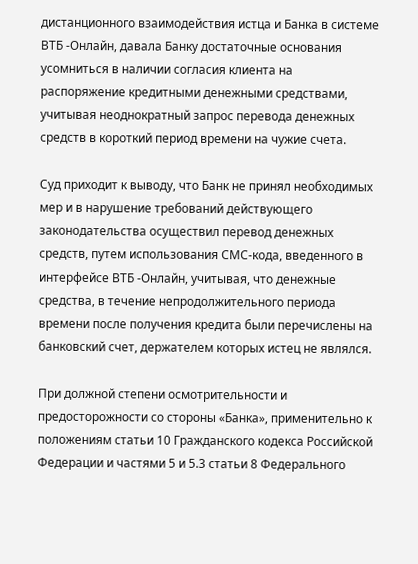дистанционного взаимодействия истца и Банка в системе ВТБ -Онлайн, давала Банку достаточные основания усомниться в наличии согласия клиента на распоряжение кредитными денежными средствами, учитывая неоднократный запрос перевода денежных средств в короткий период времени на чужие счета.

Суд приходит к выводу, что Банк не принял необходимых мер и в нарушение требований действующего законодательства осуществил перевод денежных средств, путем использования СМС-кода, введенного в интерфейсе ВТБ -Онлайн, учитывая, что денежные средства, в течение непродолжительного периода времени после получения кредита были перечислены на банковский счет, держателем которых истец не являлся.

При должной степени осмотрительности и предосторожности со стороны «Банка», применительно к положениям статьи 10 Гражданского кодекса Российской Федерации и частями 5 и 5.3 статьи 8 Федерального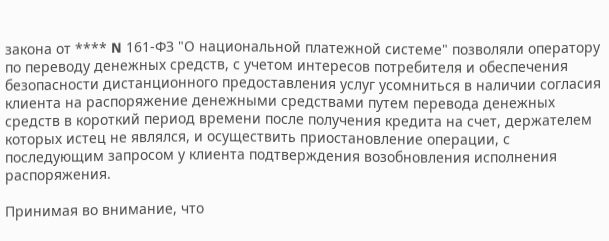закона от **** N 161-ФЗ "О национальной платежной системе" позволяли оператору по переводу денежных средств, с учетом интересов потребителя и обеспечения безопасности дистанционного предоставления услуг усомниться в наличии согласия клиента на распоряжение денежными средствами путем перевода денежных средств в короткий период времени после получения кредита на счет, держателем которых истец не являлся, и осуществить приостановление операции, с последующим запросом у клиента подтверждения возобновления исполнения распоряжения.

Принимая во внимание, что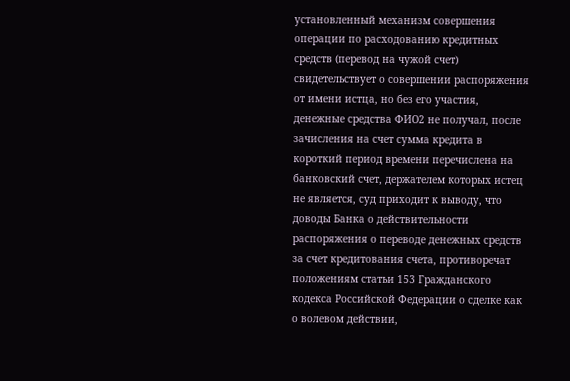установленный механизм совершения операции по расходованию кредитных средств (перевод на чужой счет) свидетельствует о совершении распоряжения от имени истца, но без его участия, денежные средства ФИО2 не получал, после зачисления на счет сумма кредита в короткий период времени перечислена на банковский счет, держателем которых истец не является, суд приходит к выводу, что доводы Банка о действительности распоряжения о переводе денежных средств за счет кредитования счета, противоречат положениям статьи 153 Гражданского кодекса Российской Федерации о сделке как о волевом действии,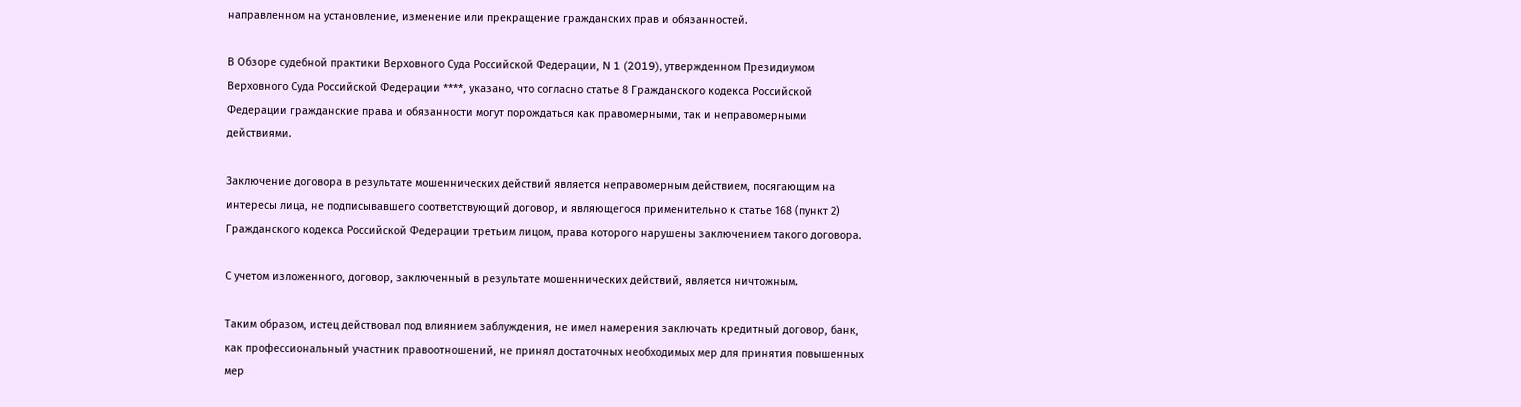направленном на установление, изменение или прекращение гражданских прав и обязанностей.

В Обзоре судебной практики Верховного Суда Российской Федерации, N 1 (2019), утвержденном Президиумом Верховного Суда Российской Федерации ****, указано, что согласно статье 8 Гражданского кодекса Российской Федерации гражданские права и обязанности могут порождаться как правомерными, так и неправомерными действиями.

Заключение договора в результате мошеннических действий является неправомерным действием, посягающим на интересы лица, не подписывавшего соответствующий договор, и являющегося применительно к статье 168 (пункт 2) Гражданского кодекса Российской Федерации третьим лицом, права которого нарушены заключением такого договора.

С учетом изложенного, договор, заключенный в результате мошеннических действий, является ничтожным.

Таким образом, истец действовал под влиянием заблуждения, не имел намерения заключать кредитный договор, банк, как профессиональный участник правоотношений, не принял достаточных необходимых мер для принятия повышенных мер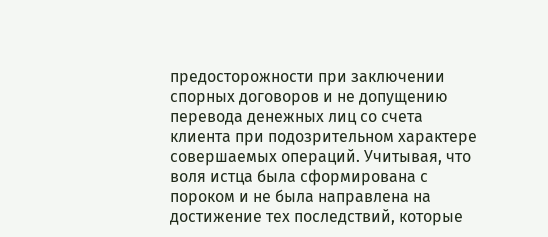предосторожности при заключении спорных договоров и не допущению перевода денежных лиц со счета клиента при подозрительном характере совершаемых операций. Учитывая, что воля истца была сформирована с пороком и не была направлена на достижение тех последствий, которые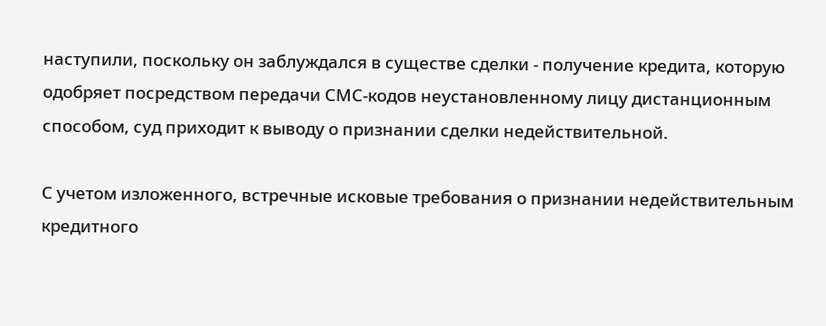наступили, поскольку он заблуждался в существе сделки - получение кредита, которую одобряет посредством передачи СМС-кодов неустановленному лицу дистанционным способом, суд приходит к выводу о признании сделки недействительной.

С учетом изложенного, встречные исковые требования о признании недействительным кредитного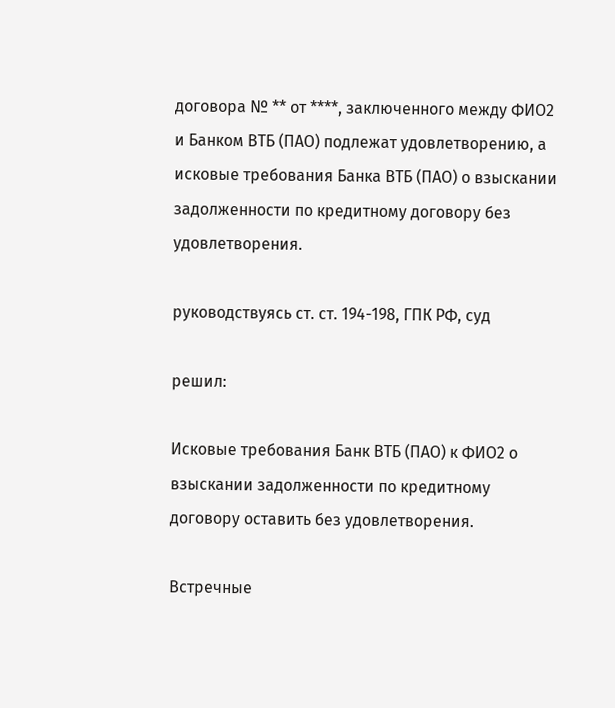договора № ** от ****, заключенного между ФИО2 и Банком ВТБ (ПАО) подлежат удовлетворению, а исковые требования Банка ВТБ (ПАО) о взыскании задолженности по кредитному договору без удовлетворения.

руководствуясь ст. ст. 194-198, ГПК РФ, суд

решил:

Исковые требования Банк ВТБ (ПАО) к ФИО2 о взыскании задолженности по кредитному договору оставить без удовлетворения.

Встречные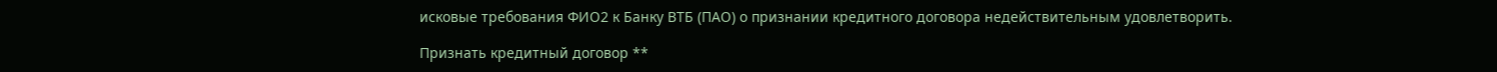исковые требования ФИО2 к Банку ВТБ (ПАО) о признании кредитного договора недействительным удовлетворить.

Признать кредитный договор **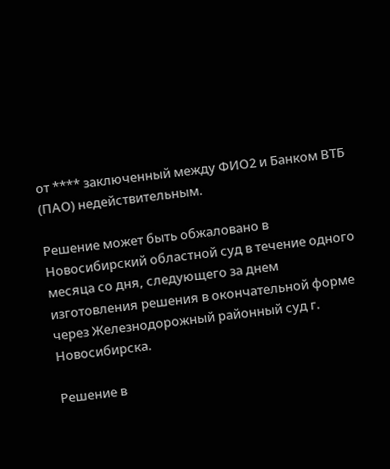от **** заключенный между ФИО2 и Банком ВТБ (ПАО) недействительным.

Решение может быть обжаловано в Новосибирский областной суд в течение одного месяца со дня, следующего за днем изготовления решения в окончательной форме через Железнодорожный районный суд г. Новосибирска.

Решение в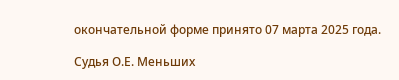окончательной форме принято 07 марта 2025 года.

Судья О.Е. Меньших